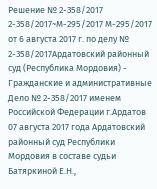Решение № 2-358/2017 2-358/2017~М-295/2017 М-295/2017 от 6 августа 2017 г. по делу № 2-358/2017Ардатовский районный суд (Республика Мордовия) - Гражданские и административные Дело № 2-358/2017 именем Российской Федерации г.Ардатов 07 августа 2017 года Ардатовский районный суд Республики Мордовия в составе судьи Батяркиной Е.Н.,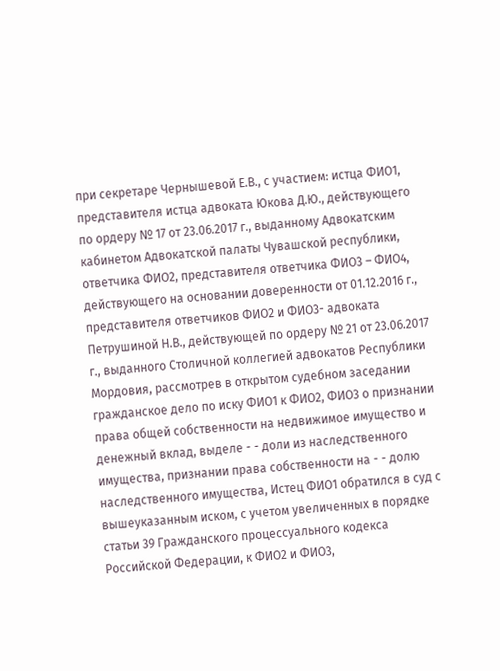при секретаре Чернышевой Е.В., с участием: истца ФИО1, представителя истца адвоката Юкова Д.Ю., действующего по ордеру № 17 от 23.06.2017 г., выданному Адвокатским кабинетом Адвокатской палаты Чувашской республики, ответчика ФИО2, представителя ответчика ФИО3 – ФИО4, действующего на основании доверенности от 01.12.2016 г., представителя ответчиков ФИО2 и ФИО3- адвоката Петрушиной Н.В., действующей по ордеру № 21 от 23.06.2017 г., выданного Столичной коллегией адвокатов Республики Мордовия, рассмотрев в открытом судебном заседании гражданское дело по иску ФИО1 к ФИО2, ФИО3 о признании права общей собственности на недвижимое имущество и денежный вклад, выделе - - доли из наследственного имущества, признании права собственности на - - долю наследственного имущества, Истец ФИО1 обратился в суд с вышеуказанным иском, с учетом увеличенных в порядке статьи 39 Гражданского процессуального кодекса Российской Федерации, к ФИО2 и ФИО3,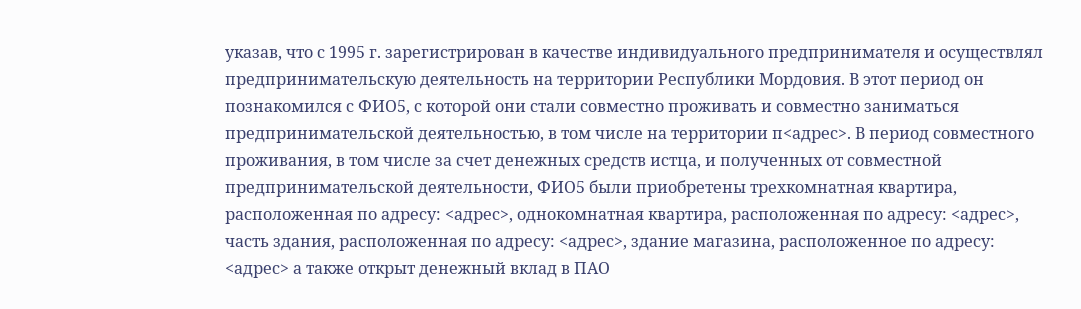указав, что с 1995 г. зарегистрирован в качестве индивидуального предпринимателя и осуществлял предпринимательскую деятельность на территории Республики Мордовия. В этот период он познакомился с ФИО5, с которой они стали совместно проживать и совместно заниматься предпринимательской деятельностью, в том числе на территории п<адрес>. В период совместного проживания, в том числе за счет денежных средств истца, и полученных от совместной предпринимательской деятельности, ФИО5 были приобретены трехкомнатная квартира, расположенная по адресу: <адрес>, однокомнатная квартира, расположенная по адресу: <адрес>, часть здания, расположенная по адресу: <адрес>, здание магазина, расположенное по адресу: <адрес> а также открыт денежный вклад в ПАО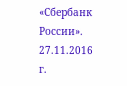«Сбербанк России». 27.11.2016 г.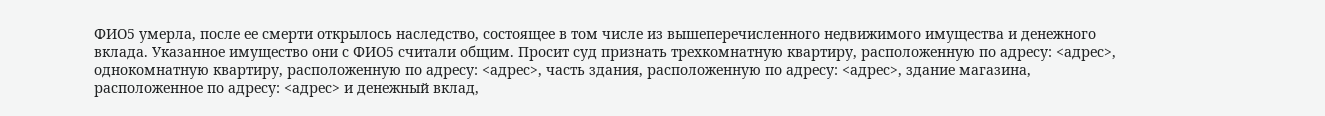ФИО5 умерла, после ее смерти открылось наследство, состоящее в том числе из вышеперечисленного недвижимого имущества и денежного вклада. Указанное имущество они с ФИО5 считали общим. Просит суд признать трехкомнатную квартиру, расположенную по адресу: <адрес>, однокомнатную квартиру, расположенную по адресу: <адрес>, часть здания, расположенную по адресу: <адрес>, здание магазина, расположенное по адресу: <адрес> и денежный вклад,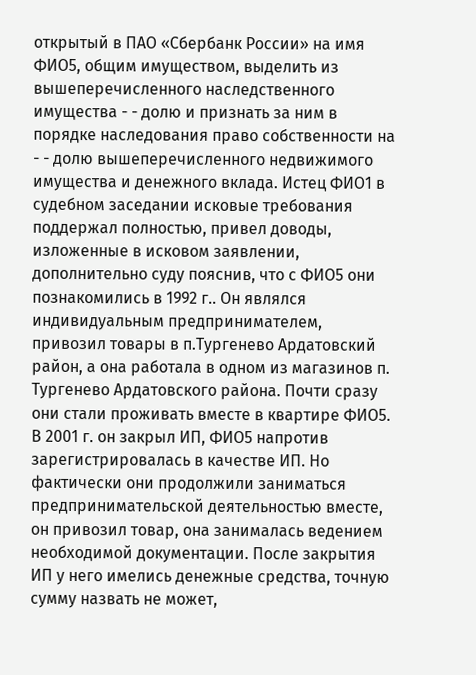открытый в ПАО «Сбербанк России» на имя ФИО5, общим имуществом, выделить из вышеперечисленного наследственного имущества - - долю и признать за ним в порядке наследования право собственности на - - долю вышеперечисленного недвижимого имущества и денежного вклада. Истец ФИО1 в судебном заседании исковые требования поддержал полностью, привел доводы, изложенные в исковом заявлении, дополнительно суду пояснив, что с ФИО5 они познакомились в 1992 г.. Он являлся индивидуальным предпринимателем, привозил товары в п.Тургенево Ардатовский район, а она работала в одном из магазинов п. Тургенево Ардатовского района. Почти сразу они стали проживать вместе в квартире ФИО5. В 2001 г. он закрыл ИП, ФИО5 напротив зарегистрировалась в качестве ИП. Но фактически они продолжили заниматься предпринимательской деятельностью вместе, он привозил товар, она занималась ведением необходимой документации. После закрытия ИП у него имелись денежные средства, точную сумму назвать не может,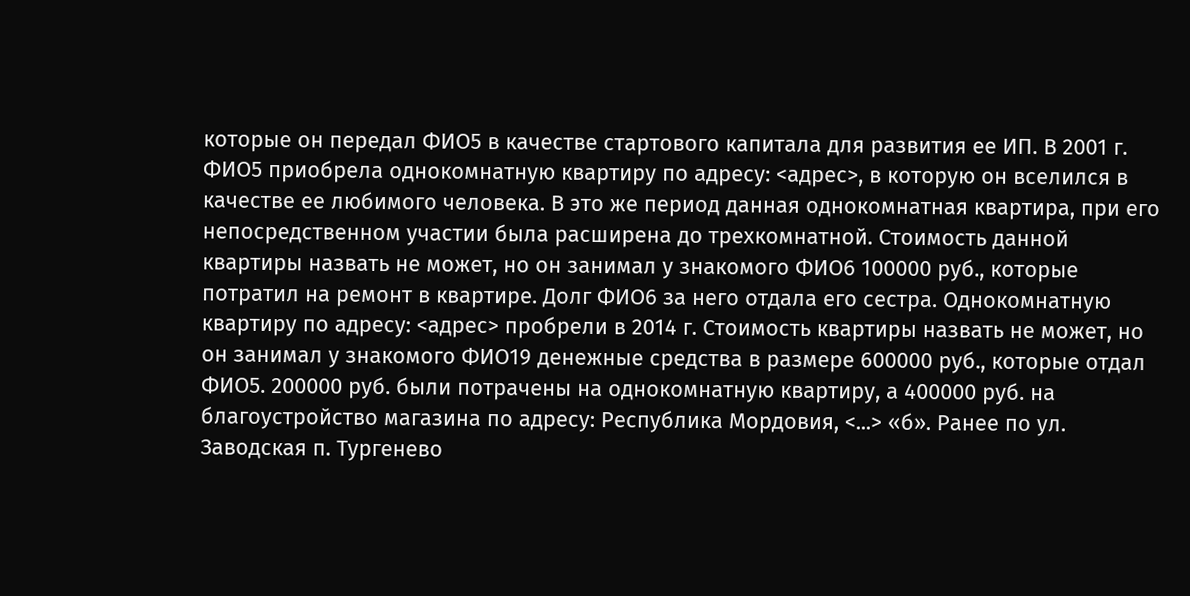которые он передал ФИО5 в качестве стартового капитала для развития ее ИП. В 2001 г. ФИО5 приобрела однокомнатную квартиру по адресу: <адрес>, в которую он вселился в качестве ее любимого человека. В это же период данная однокомнатная квартира, при его непосредственном участии была расширена до трехкомнатной. Стоимость данной квартиры назвать не может, но он занимал у знакомого ФИО6 100000 руб., которые потратил на ремонт в квартире. Долг ФИО6 за него отдала его сестра. Однокомнатную квартиру по адресу: <адрес> пробрели в 2014 г. Стоимость квартиры назвать не может, но он занимал у знакомого ФИО19 денежные средства в размере 600000 руб., которые отдал ФИО5. 200000 руб. были потрачены на однокомнатную квартиру, а 400000 руб. на благоустройство магазина по адресу: Республика Мордовия, <...> «б». Ранее по ул. Заводская п. Тургенево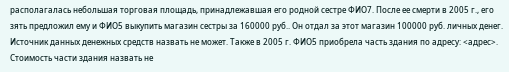располагалась небольшая торговая площадь, принадлежавшая его родной сестре ФИО7. После ее смерти в 2005 г., его зять предложил ему и ФИО5 выкупить магазин сестры за 160000 руб.. Он отдал за этот магазин 100000 руб. личных денег. Источник данных денежных средств назвать не может. Также в 2005 г. ФИО5 приобрела часть здания по адресу: <адрес>. Стоимость части здания назвать не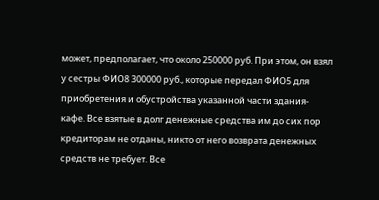может, предполагает, что около 250000 руб. При этом, он взял у сестры ФИО8 300000 руб., которые передал ФИО5 для приобретения и обустройства указанной части здания- кафе. Все взятые в долг денежные средства им до сих пор кредиторам не отданы, никто от него возврата денежных средств не требует. Все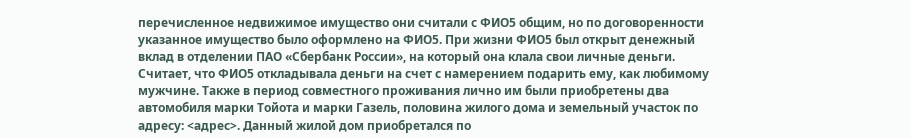перечисленное недвижимое имущество они считали с ФИО5 общим, но по договоренности указанное имущество было оформлено на ФИО5. При жизни ФИО5 был открыт денежный вклад в отделении ПАО «Сбербанк России», на который она клала свои личные деньги. Считает, что ФИО5 откладывала деньги на счет с намерением подарить ему, как любимому мужчине. Также в период совместного проживания лично им были приобретены два автомобиля марки Тойота и марки Газель, половина жилого дома и земельный участок по адресу: <адрес>. Данный жилой дом приобретался по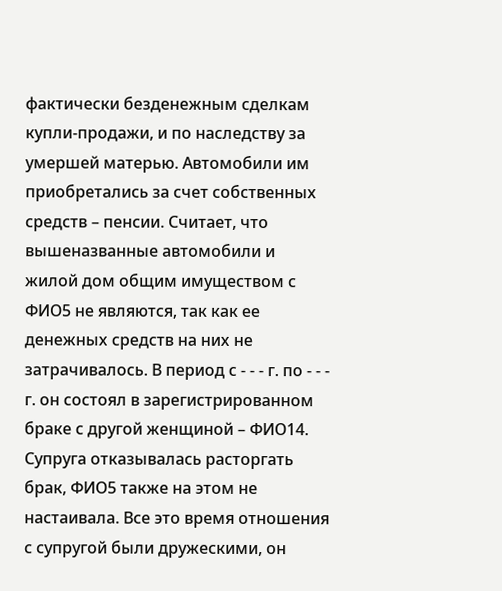фактически безденежным сделкам купли-продажи, и по наследству за умершей матерью. Автомобили им приобретались за счет собственных средств – пенсии. Считает, что вышеназванные автомобили и жилой дом общим имуществом с ФИО5 не являются, так как ее денежных средств на них не затрачивалось. В период с - - - г. по - - - г. он состоял в зарегистрированном браке с другой женщиной – ФИО14. Супруга отказывалась расторгать брак, ФИО5 также на этом не настаивала. Все это время отношения с супругой были дружескими, он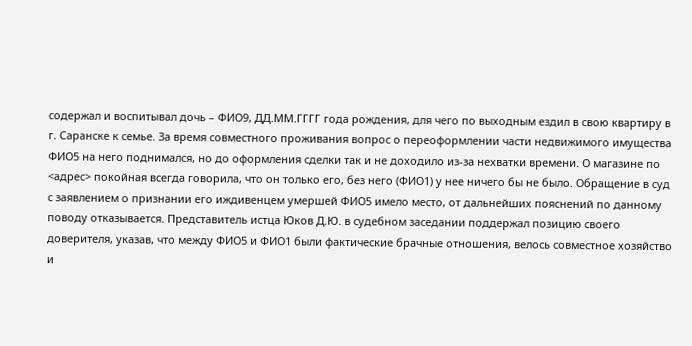содержал и воспитывал дочь – ФИО9, ДД.ММ.ГГГГ года рождения, для чего по выходным ездил в свою квартиру в г. Саранске к семье. За время совместного проживания вопрос о переоформлении части недвижимого имущества ФИО5 на него поднимался, но до оформления сделки так и не доходило из-за нехватки времени. О магазине по <адрес> покойная всегда говорила, что он только его, без него (ФИО1) у нее ничего бы не было. Обращение в суд с заявлением о признании его иждивенцем умершей ФИО5 имело место, от дальнейших пояснений по данному поводу отказывается. Представитель истца Юков Д.Ю. в судебном заседании поддержал позицию своего доверителя, указав, что между ФИО5 и ФИО1 были фактические брачные отношения, велось совместное хозяйство и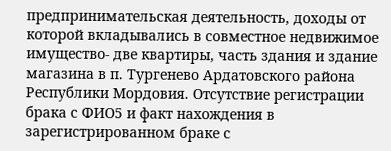предпринимательская деятельность, доходы от которой вкладывались в совместное недвижимое имущество- две квартиры, часть здания и здание магазина в п. Тургенево Ардатовского района Республики Мордовия. Отсутствие регистрации брака с ФИО5 и факт нахождения в зарегистрированном браке с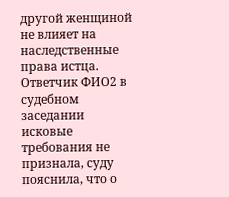другой женщиной не влияет на наследственные права истца. Ответчик ФИО2 в судебном заседании исковые требования не признала, суду пояснила, что о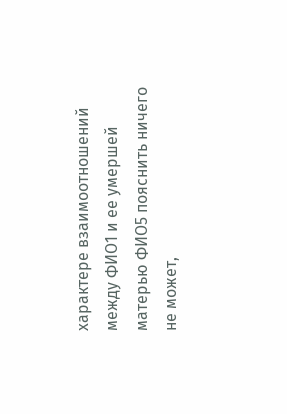характере взаимоотношений между ФИО1 и ее умершей матерью ФИО5 пояснить ничего не может,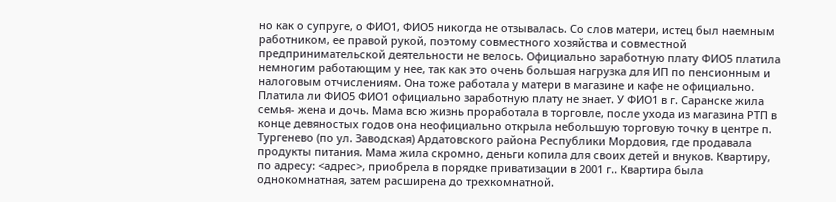но как о супруге, о ФИО1, ФИО5 никогда не отзывалась. Со слов матери, истец был наемным работником, ее правой рукой, поэтому совместного хозяйства и совместной предпринимательской деятельности не велось. Официально заработную плату ФИО5 платила немногим работающим у нее, так как это очень большая нагрузка для ИП по пенсионным и налоговым отчислениям. Она тоже работала у матери в магазине и кафе не официально. Платила ли ФИО5 ФИО1 официально заработную плату не знает. У ФИО1 в г. Саранске жила семья- жена и дочь. Мама всю жизнь проработала в торговле, после ухода из магазина РТП в конце девяностых годов она неофициально открыла небольшую торговую точку в центре п. Тургенево (по ул. Заводская) Ардатовского района Республики Мордовия, где продавала продукты питания. Мама жила скромно, деньги копила для своих детей и внуков. Квартиру, по адресу: <адрес>, приобрела в порядке приватизации в 2001 г.. Квартира была однокомнатная, затем расширена до трехкомнатной.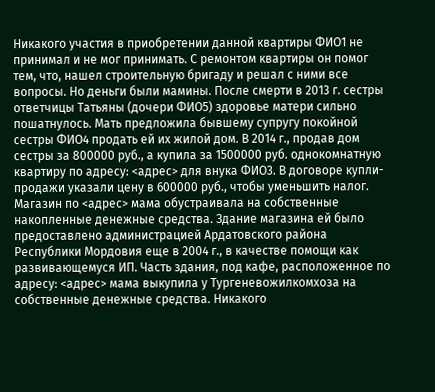Никакого участия в приобретении данной квартиры ФИО1 не принимал и не мог принимать. С ремонтом квартиры он помог тем, что, нашел строительную бригаду и решал с ними все вопросы. Но деньги были мамины. После смерти в 2013 г. сестры ответчицы Татьяны (дочери ФИО5) здоровье матери сильно пошатнулось. Мать предложила бывшему супругу покойной сестры ФИО4 продать ей их жилой дом. В 2014 г., продав дом сестры за 800000 руб., а купила за 1500000 руб. однокомнатную квартиру по адресу: <адрес> для внука ФИО3. В договоре купли-продажи указали цену в 600000 руб., чтобы уменьшить налог. Магазин по <адрес> мама обустраивала на собственные накопленные денежные средства. Здание магазина ей было предоставлено администрацией Ардатовского района Республики Мордовия еще в 2004 г., в качестве помощи как развивающемуся ИП. Часть здания, под кафе, расположенное по адресу: <адрес> мама выкупила у Тургеневожилкомхоза на собственные денежные средства. Никакого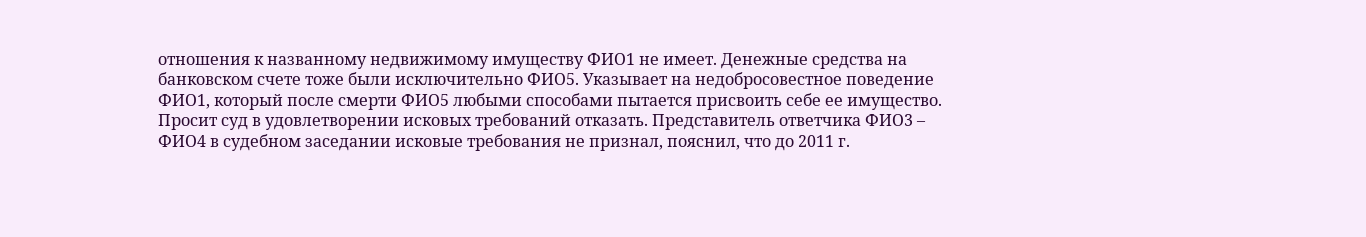отношения к названному недвижимому имуществу ФИО1 не имеет. Денежные средства на банковском счете тоже были исключительно ФИО5. Указывает на недобросовестное поведение ФИО1, который после смерти ФИО5 любыми способами пытается присвоить себе ее имущество. Просит суд в удовлетворении исковых требований отказать. Представитель ответчика ФИО3 – ФИО4 в судебном заседании исковые требования не признал, пояснил, что до 2011 г.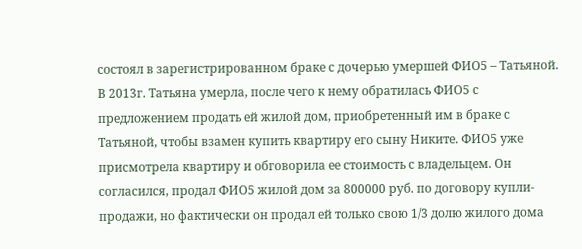состоял в зарегистрированном браке с дочерью умершей ФИО5 – Татьяной. В 2013г. Татьяна умерла, после чего к нему обратилась ФИО5 с предложением продать ей жилой дом, приобретенный им в браке с Татьяной, чтобы взамен купить квартиру его сыну Никите. ФИО5 уже присмотрела квартиру и обговорила ее стоимость с владельцем. Он согласился, продал ФИО5 жилой дом за 800000 руб. по договору купли-продажи, но фактически он продал ей только свою 1/3 долю жилого дома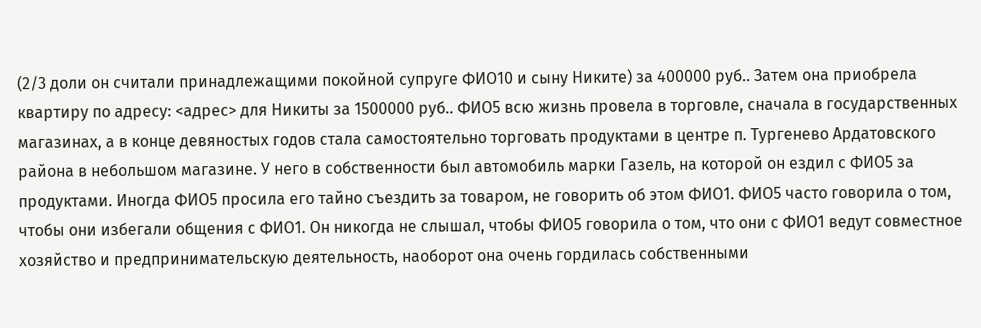(2/3 доли он считали принадлежащими покойной супруге ФИО10 и сыну Никите) за 400000 руб.. Затем она приобрела квартиру по адресу: <адрес> для Никиты за 1500000 руб.. ФИО5 всю жизнь провела в торговле, сначала в государственных магазинах, а в конце девяностых годов стала самостоятельно торговать продуктами в центре п. Тургенево Ардатовского района в небольшом магазине. У него в собственности был автомобиль марки Газель, на которой он ездил с ФИО5 за продуктами. Иногда ФИО5 просила его тайно съездить за товаром, не говорить об этом ФИО1. ФИО5 часто говорила о том, чтобы они избегали общения с ФИО1. Он никогда не слышал, чтобы ФИО5 говорила о том, что они с ФИО1 ведут совместное хозяйство и предпринимательскую деятельность, наоборот она очень гордилась собственными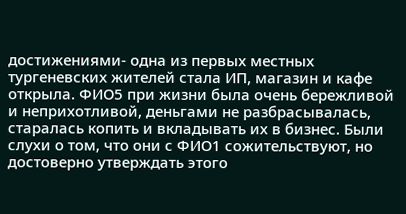достижениями- одна из первых местных тургеневских жителей стала ИП, магазин и кафе открыла. ФИО5 при жизни была очень бережливой и неприхотливой, деньгами не разбрасывалась, старалась копить и вкладывать их в бизнес. Были слухи о том, что они с ФИО1 сожительствуют, но достоверно утверждать этого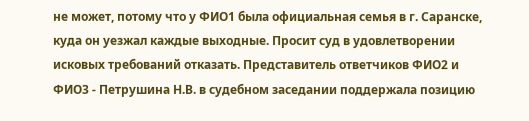не может, потому что у ФИО1 была официальная семья в г. Саранске, куда он уезжал каждые выходные. Просит суд в удовлетворении исковых требований отказать. Представитель ответчиков ФИО2 и ФИО3 - Петрушина Н.В. в судебном заседании поддержала позицию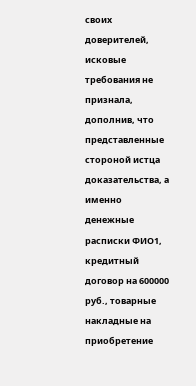своих доверителей, исковые требования не признала, дополнив, что представленные стороной истца доказательства, а именно денежные расписки ФИО1, кредитный договор на 600000 руб., товарные накладные на приобретение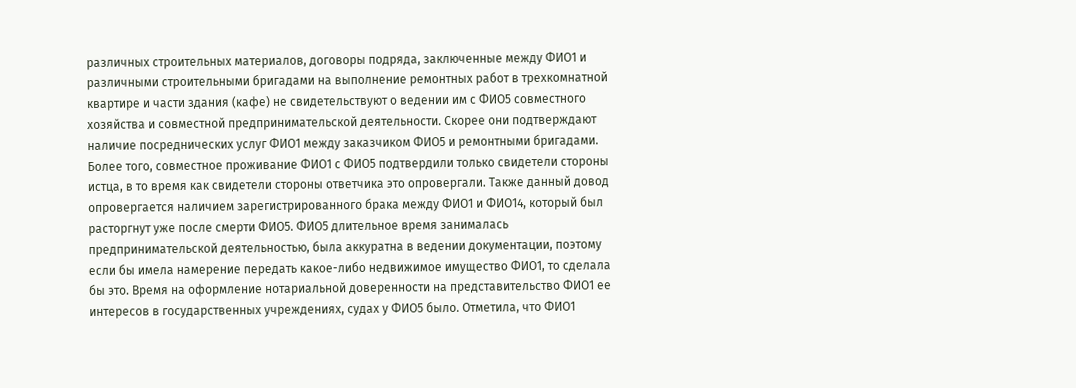различных строительных материалов, договоры подряда, заключенные между ФИО1 и различными строительными бригадами на выполнение ремонтных работ в трехкомнатной квартире и части здания (кафе) не свидетельствуют о ведении им с ФИО5 совместного хозяйства и совместной предпринимательской деятельности. Скорее они подтверждают наличие посреднических услуг ФИО1 между заказчиком ФИО5 и ремонтными бригадами. Более того, совместное проживание ФИО1 с ФИО5 подтвердили только свидетели стороны истца, в то время как свидетели стороны ответчика это опровергали. Также данный довод опровергается наличием зарегистрированного брака между ФИО1 и ФИО14, который был расторгнут уже после смерти ФИО5. ФИО5 длительное время занималась предпринимательской деятельностью, была аккуратна в ведении документации, поэтому если бы имела намерение передать какое-либо недвижимое имущество ФИО1, то сделала бы это. Время на оформление нотариальной доверенности на представительство ФИО1 ее интересов в государственных учреждениях, судах у ФИО5 было. Отметила, что ФИО1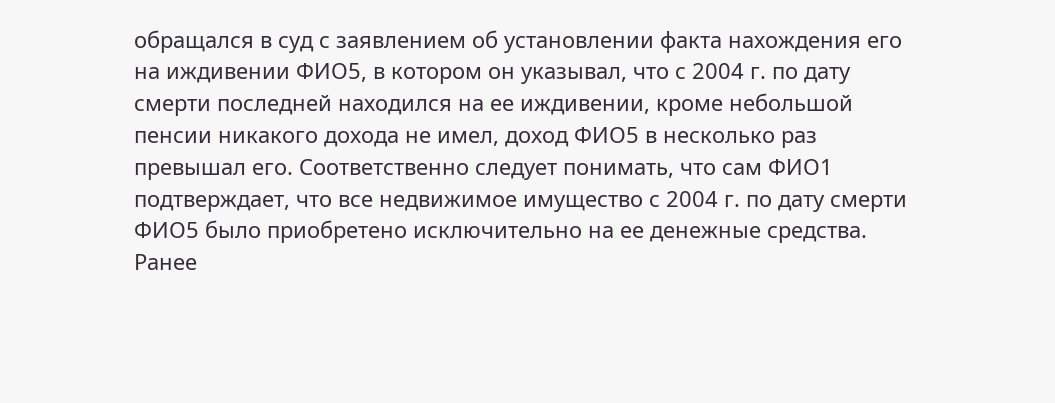обращался в суд с заявлением об установлении факта нахождения его на иждивении ФИО5, в котором он указывал, что с 2004 г. по дату смерти последней находился на ее иждивении, кроме небольшой пенсии никакого дохода не имел, доход ФИО5 в несколько раз превышал его. Соответственно следует понимать, что сам ФИО1 подтверждает, что все недвижимое имущество с 2004 г. по дату смерти ФИО5 было приобретено исключительно на ее денежные средства. Ранее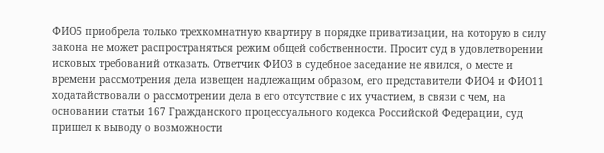ФИО5 приобрела только трехкомнатную квартиру в порядке приватизации, на которую в силу закона не может распространяться режим общей собственности. Просит суд в удовлетворении исковых требований отказать. Ответчик ФИО3 в судебное заседание не явился, о месте и времени рассмотрения дела извещен надлежащим образом, его представители ФИО4 и ФИО11 ходатайствовали о рассмотрении дела в его отсутствие с их участием, в связи с чем, на основании статьи 167 Гражданского процессуального кодекса Российской Федерации, суд пришел к выводу о возможности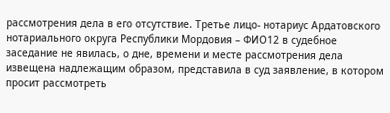рассмотрения дела в его отсутствие. Третье лицо- нотариус Ардатовского нотариального округа Республики Мордовия – ФИО12 в судебное заседание не явилась, о дне, времени и месте рассмотрения дела извещена надлежащим образом, представила в суд заявление, в котором просит рассмотреть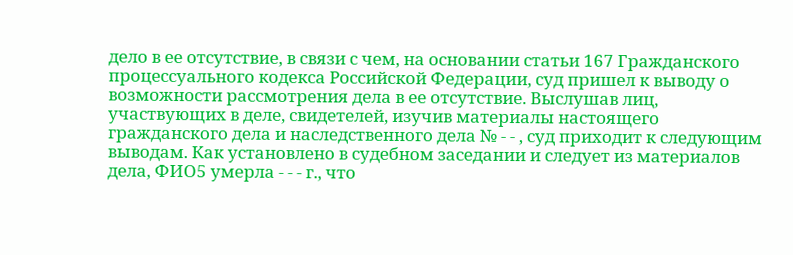дело в ее отсутствие, в связи с чем, на основании статьи 167 Гражданского процессуального кодекса Российской Федерации, суд пришел к выводу о возможности рассмотрения дела в ее отсутствие. Выслушав лиц, участвующих в деле, свидетелей, изучив материалы настоящего гражданского дела и наследственного дела № - - , суд приходит к следующим выводам. Как установлено в судебном заседании и следует из материалов дела, ФИО5 умерла - - - г., что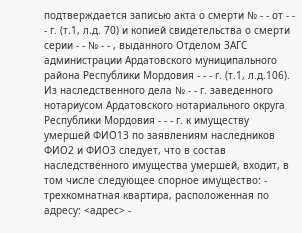подтверждается записью акта о смерти № - - от - - - г. (т.1, л.д. 70) и копией свидетельства о смерти серии - - № - - , выданного Отделом ЗАГС администрации Ардатовского муниципального района Республики Мордовия - - - г. (т.1, л.д.106). Из наследственного дела № - - г. заведенного нотариусом Ардатовского нотариального округа Республики Мордовия - - - г. к имуществу умершей ФИО13 по заявлениям наследников ФИО2 и ФИО3 следует, что в состав наследственного имущества умершей, входит, в том числе следующее спорное имущество: - трехкомнатная квартира, расположенная по адресу: <адрес> -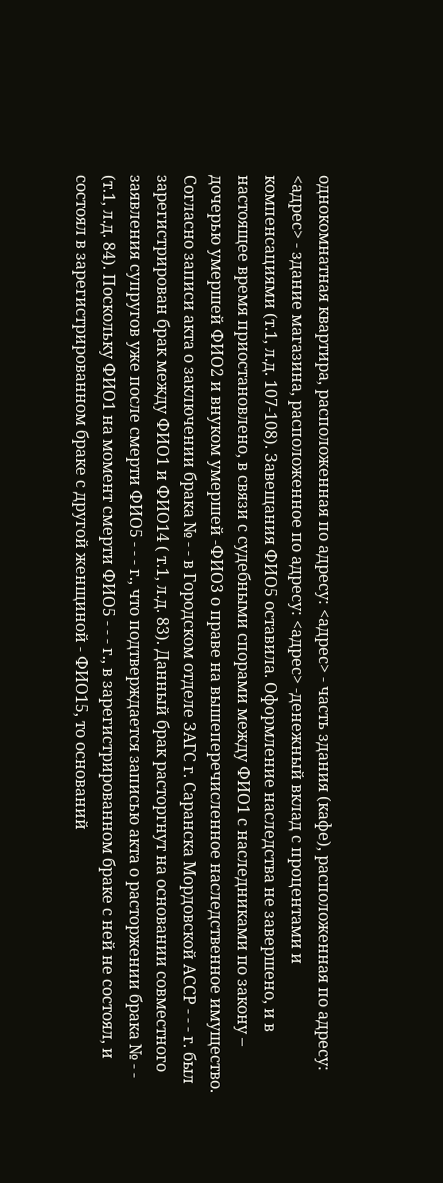однокомнатная квартира, расположенная по адресу: <адрес> - часть здания (кафе), расположенная по адресу: <адрес> - здание магазина, расположенное по адресу: <адрес> -денежный вклад с процентами и компенсациями (т.1, л.д. 107-108). Завещания ФИО5 оставила. Оформление наследства не завершено, и в настоящее время приостановлено, в связи с судебными спорами между ФИО1 с наследниками по закону – дочерью умершей ФИО2 и внуком умершей -ФИО3 о праве на вышеперечисленное наследственное имущество. Согласно записи акта о заключении брака № - - в Городском отделе ЗАГС г. Саранска Мордовской АССР - - - г. был зарегистрирован брак между ФИО1 и ФИО14 ( т.1, л.д. 83). Данный брак расторгнут на основании совместного заявления супругов уже после смерти ФИО5 - - - г., что подтверждается записью акта о расторжении брака № - - (т.1, л.д. 84). Поскольку ФИО1 на момент смерти ФИО5 - - - г., в зарегистрированном браке с ней не состоял, и состоял в зарегистрированном браке с другой женщиной - ФИО15, то оснований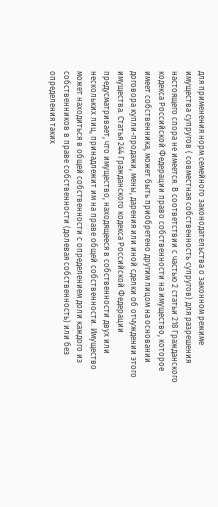для применения норм семейного законодательства о законном режиме имущества супругов ( совместная собственность супругов) для разрешения настоящего спора не имеется. В соответствии с частью 2 статьи 218 Гражданского кодекса Российской Федерации право собственности на имущество, которое имеет собственника, может быть приобретено другим лицом на основании договора купли-продажи, мены, дарения или иной сделки об отчуждении этого имущества. Статья 244 Гражданского кодекса Российской Федерации предусматривает, что имущество, находящееся в собственности двух или нескольких лиц, принадлежит им на праве общей собственности. Имущество может находиться в общей собственности с определением доли каждого из собственников в праве собственности (долевая собственность) или без определения таких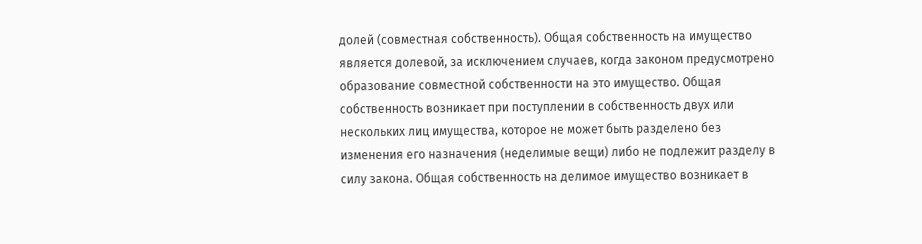долей (совместная собственность). Общая собственность на имущество является долевой, за исключением случаев, когда законом предусмотрено образование совместной собственности на это имущество. Общая собственность возникает при поступлении в собственность двух или нескольких лиц имущества, которое не может быть разделено без изменения его назначения (неделимые вещи) либо не подлежит разделу в силу закона. Общая собственность на делимое имущество возникает в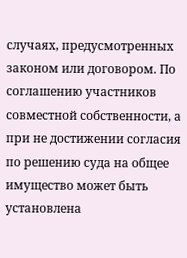случаях, предусмотренных законом или договором. По соглашению участников совместной собственности, а при не достижении согласия по решению суда на общее имущество может быть установлена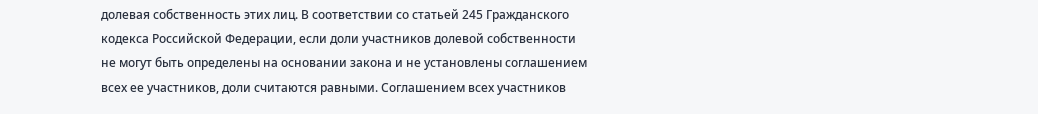долевая собственность этих лиц. В соответствии со статьей 245 Гражданского кодекса Российской Федерации, если доли участников долевой собственности не могут быть определены на основании закона и не установлены соглашением всех ее участников, доли считаются равными. Соглашением всех участников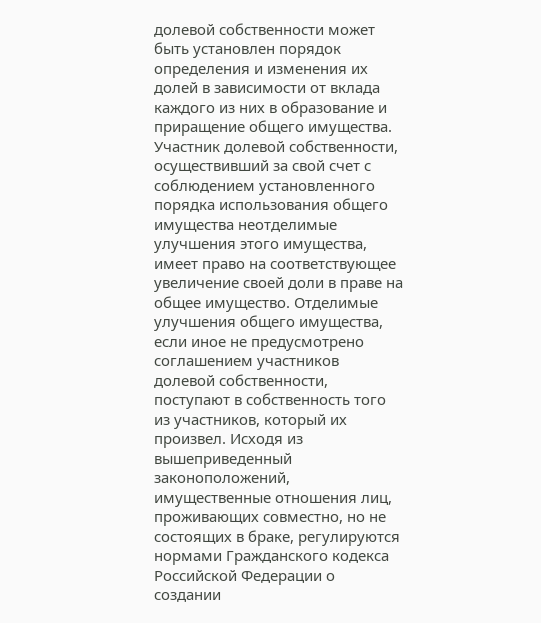долевой собственности может быть установлен порядок определения и изменения их долей в зависимости от вклада каждого из них в образование и приращение общего имущества. Участник долевой собственности, осуществивший за свой счет с соблюдением установленного порядка использования общего имущества неотделимые улучшения этого имущества, имеет право на соответствующее увеличение своей доли в праве на общее имущество. Отделимые улучшения общего имущества, если иное не предусмотрено соглашением участников долевой собственности, поступают в собственность того из участников, который их произвел. Исходя из вышеприведенный законоположений, имущественные отношения лиц, проживающих совместно, но не состоящих в браке, регулируются нормами Гражданского кодекса Российской Федерации о создании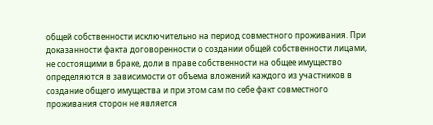общей собственности исключительно на период совместного проживания. При доказанности факта договоренности о создании общей собственности лицами, не состоящими в браке, доли в праве собственности на общее имущество определяются в зависимости от объема вложений каждого из участников в создание общего имущества и при этом сам по себе факт совместного проживания сторон не является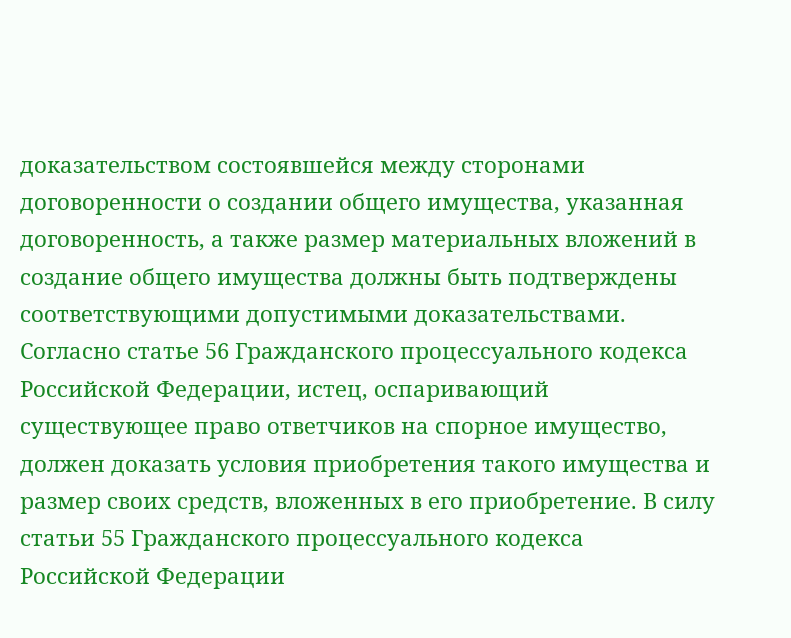доказательством состоявшейся между сторонами договоренности о создании общего имущества, указанная договоренность, а также размер материальных вложений в создание общего имущества должны быть подтверждены соответствующими допустимыми доказательствами. Согласно статье 56 Гражданского процессуального кодекса Российской Федерации, истец, оспаривающий существующее право ответчиков на спорное имущество, должен доказать условия приобретения такого имущества и размер своих средств, вложенных в его приобретение. В силу статьи 55 Гражданского процессуального кодекса Российской Федерации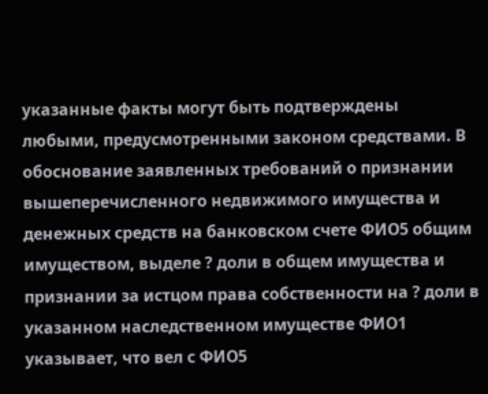указанные факты могут быть подтверждены любыми, предусмотренными законом средствами. В обоснование заявленных требований о признании вышеперечисленного недвижимого имущества и денежных средств на банковском счете ФИО5 общим имуществом, выделе ? доли в общем имущества и признании за истцом права собственности на ? доли в указанном наследственном имуществе ФИО1 указывает, что вел с ФИО5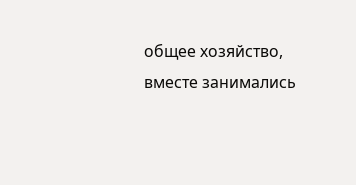общее хозяйство, вместе занимались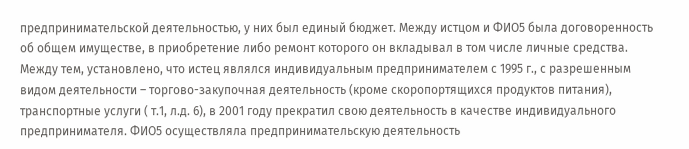предпринимательской деятельностью, у них был единый бюджет. Между истцом и ФИО5 была договоренность об общем имуществе, в приобретение либо ремонт которого он вкладывал в том числе личные средства. Между тем, установлено, что истец являлся индивидуальным предпринимателем с 1995 г., с разрешенным видом деятельности – торгово-закупочная деятельность (кроме скоропортящихся продуктов питания), транспортные услуги ( т.1, л.д. 6), в 2001 году прекратил свою деятельность в качестве индивидуального предпринимателя. ФИО5 осуществляла предпринимательскую деятельность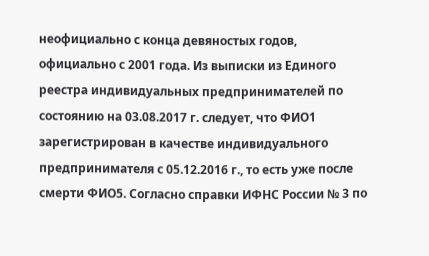неофициально с конца девяностых годов, официально с 2001 года. Из выписки из Единого реестра индивидуальных предпринимателей по состоянию на 03.08.2017 г. следует, что ФИО1 зарегистрирован в качестве индивидуального предпринимателя с 05.12.2016 г., то есть уже после смерти ФИО5. Согласно справки ИФНС России № 3 по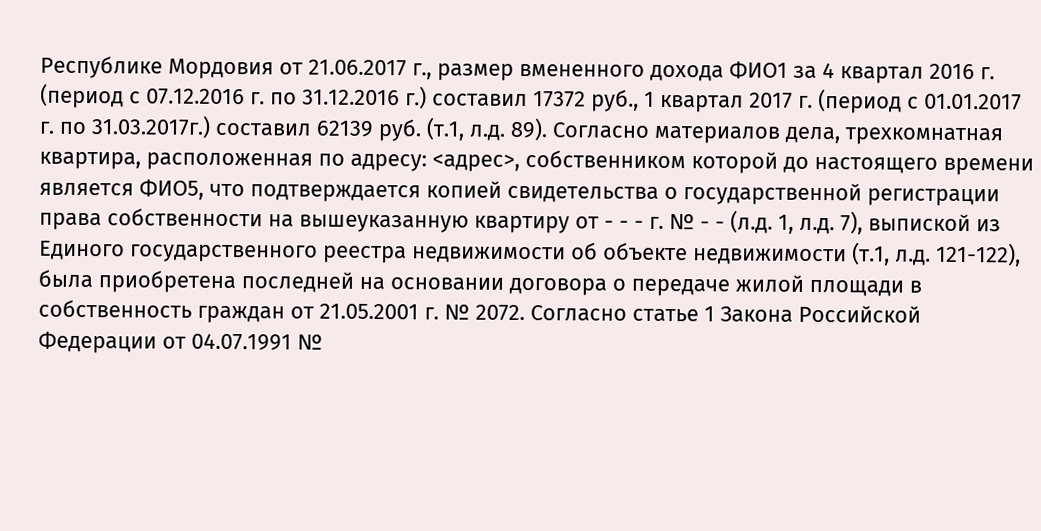Республике Мордовия от 21.06.2017 г., размер вмененного дохода ФИО1 за 4 квартал 2016 г. (период с 07.12.2016 г. по 31.12.2016 г.) составил 17372 руб., 1 квартал 2017 г. (период с 01.01.2017 г. по 31.03.2017г.) составил 62139 руб. (т.1, л.д. 89). Согласно материалов дела, трехкомнатная квартира, расположенная по адресу: <адрес>, собственником которой до настоящего времени является ФИО5, что подтверждается копией свидетельства о государственной регистрации права собственности на вышеуказанную квартиру от - - - г. № - - (л.д. 1, л.д. 7), выпиской из Единого государственного реестра недвижимости об объекте недвижимости (т.1, л.д. 121-122), была приобретена последней на основании договора о передаче жилой площади в собственность граждан от 21.05.2001 г. № 2072. Согласно статье 1 Закона Российской Федерации от 04.07.1991 №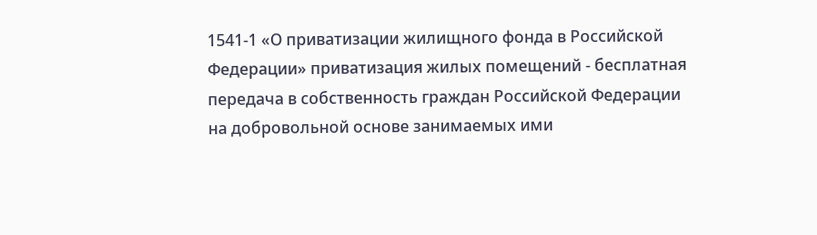1541-1 «О приватизации жилищного фонда в Российской Федерации» приватизация жилых помещений - бесплатная передача в собственность граждан Российской Федерации на добровольной основе занимаемых ими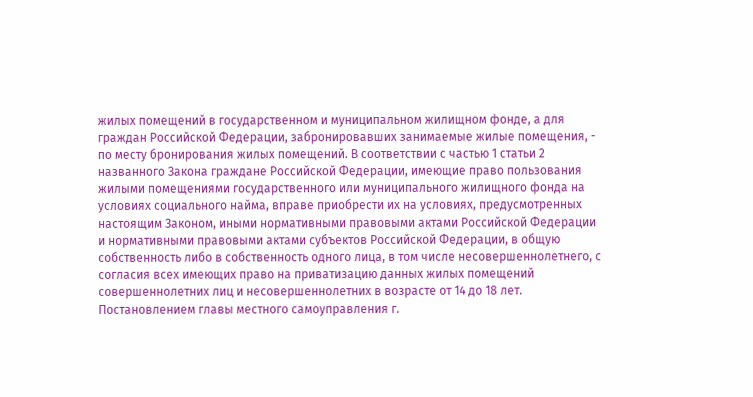жилых помещений в государственном и муниципальном жилищном фонде, а для граждан Российской Федерации, забронировавших занимаемые жилые помещения, - по месту бронирования жилых помещений. В соответствии с частью 1 статьи 2 названного Закона граждане Российской Федерации, имеющие право пользования жилыми помещениями государственного или муниципального жилищного фонда на условиях социального найма, вправе приобрести их на условиях, предусмотренных настоящим Законом, иными нормативными правовыми актами Российской Федерации и нормативными правовыми актами субъектов Российской Федерации, в общую собственность либо в собственность одного лица, в том числе несовершеннолетнего, с согласия всех имеющих право на приватизацию данных жилых помещений совершеннолетних лиц и несовершеннолетних в возрасте от 14 до 18 лет. Постановлением главы местного самоуправления г.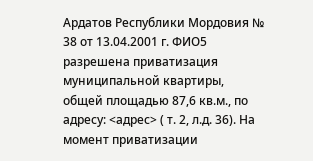Ардатов Республики Мордовия № 38 от 13.04.2001 г. ФИО5 разрешена приватизация муниципальной квартиры, общей площадью 87,6 кв.м., по адресу: <адрес> ( т. 2, л.д. 36). На момент приватизации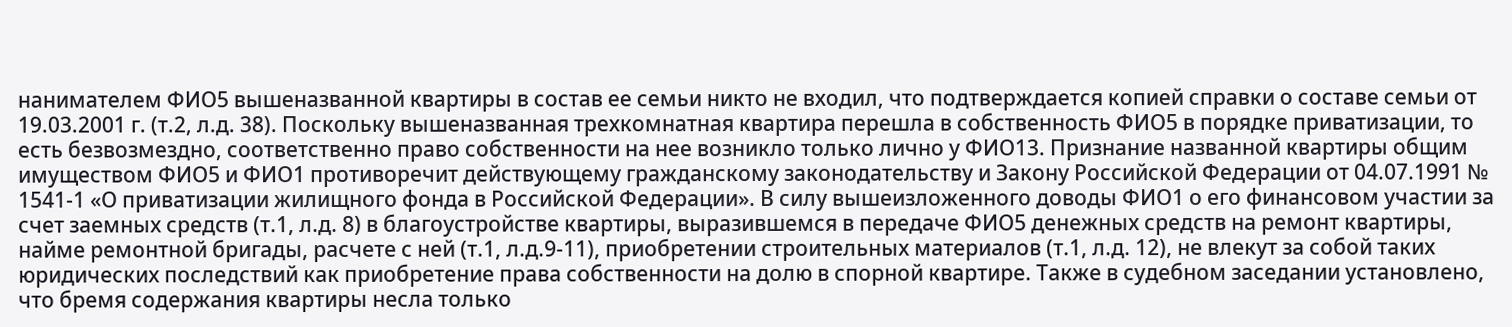нанимателем ФИО5 вышеназванной квартиры в состав ее семьи никто не входил, что подтверждается копией справки о составе семьи от 19.03.2001 г. (т.2, л.д. 38). Поскольку вышеназванная трехкомнатная квартира перешла в собственность ФИО5 в порядке приватизации, то есть безвозмездно, соответственно право собственности на нее возникло только лично у ФИО13. Признание названной квартиры общим имуществом ФИО5 и ФИО1 противоречит действующему гражданскому законодательству и Закону Российской Федерации от 04.07.1991 № 1541-1 «О приватизации жилищного фонда в Российской Федерации». В силу вышеизложенного доводы ФИО1 о его финансовом участии за счет заемных средств (т.1, л.д. 8) в благоустройстве квартиры, выразившемся в передаче ФИО5 денежных средств на ремонт квартиры, найме ремонтной бригады, расчете с ней (т.1, л.д.9-11), приобретении строительных материалов (т.1, л.д. 12), не влекут за собой таких юридических последствий как приобретение права собственности на долю в спорной квартире. Также в судебном заседании установлено, что бремя содержания квартиры несла только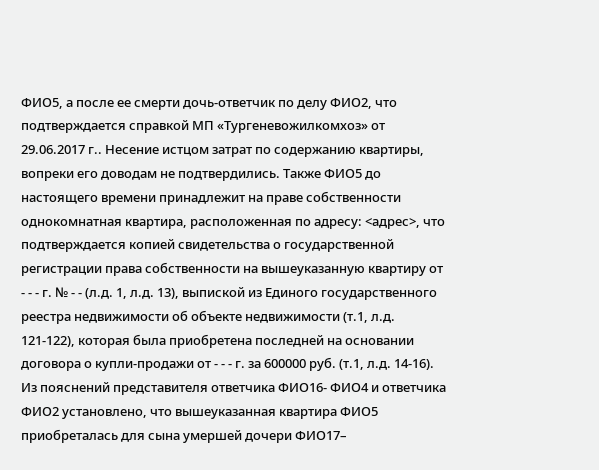ФИО5, а после ее смерти дочь-ответчик по делу ФИО2, что подтверждается справкой МП «Тургеневожилкомхоз» от 29.06.2017 г.. Несение истцом затрат по содержанию квартиры, вопреки его доводам не подтвердились. Также ФИО5 до настоящего времени принадлежит на праве собственности однокомнатная квартира, расположенная по адресу: <адрес>, что подтверждается копией свидетельства о государственной регистрации права собственности на вышеуказанную квартиру от - - - г. № - - (л.д. 1, л.д. 13), выпиской из Единого государственного реестра недвижимости об объекте недвижимости (т.1, л.д. 121-122), которая была приобретена последней на основании договора о купли-продажи от - - - г. за 600000 руб. (т.1, л.д. 14-16). Из пояснений представителя ответчика ФИО16- ФИО4 и ответчика ФИО2 установлено, что вышеуказанная квартира ФИО5 приобреталась для сына умершей дочери ФИО17–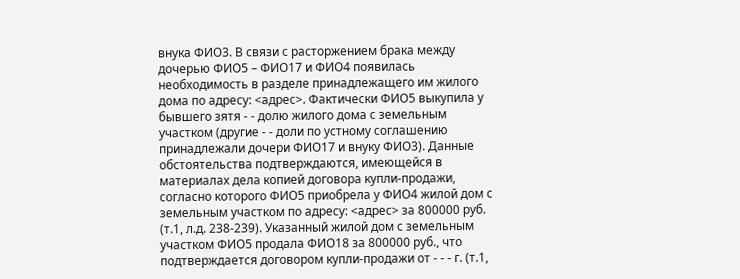внука ФИО3. В связи с расторжением брака между дочерью ФИО5 – ФИО17 и ФИО4 появилась необходимость в разделе принадлежащего им жилого дома по адресу: <адрес>. Фактически ФИО5 выкупила у бывшего зятя - - долю жилого дома с земельным участком (другие - - доли по устному соглашению принадлежали дочери ФИО17 и внуку ФИО3). Данные обстоятельства подтверждаются, имеющейся в материалах дела копией договора купли-продажи, согласно которого ФИО5 приобрела у ФИО4 жилой дом с земельным участком по адресу: <адрес> за 800000 руб. (т.1, л.д. 238-239). Указанный жилой дом с земельным участком ФИО5 продала ФИО18 за 800000 руб., что подтверждается договором купли-продажи от - - - г. (т.1,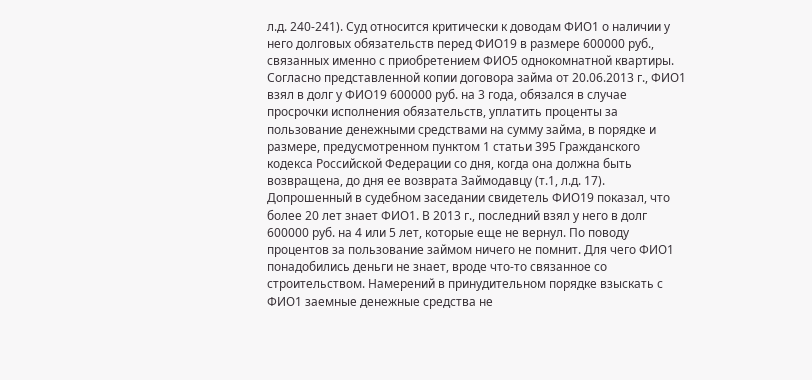л.д. 240-241). Суд относится критически к доводам ФИО1 о наличии у него долговых обязательств перед ФИО19 в размере 600000 руб., связанных именно с приобретением ФИО5 однокомнатной квартиры. Согласно представленной копии договора займа от 20.06.2013 г., ФИО1 взял в долг у ФИО19 600000 руб. на 3 года, обязался в случае просрочки исполнения обязательств, уплатить проценты за пользование денежными средствами на сумму займа, в порядке и размере, предусмотренном пунктом 1 статьи 395 Гражданского кодекса Российской Федерации со дня, когда она должна быть возвращена, до дня ее возврата Займодавцу (т.1, л.д. 17). Допрошенный в судебном заседании свидетель ФИО19 показал, что более 20 лет знает ФИО1. В 2013 г., последний взял у него в долг 600000 руб. на 4 или 5 лет, которые еще не вернул. По поводу процентов за пользование займом ничего не помнит. Для чего ФИО1 понадобились деньги не знает, вроде что-то связанное со строительством. Намерений в принудительном порядке взыскать с ФИО1 заемные денежные средства не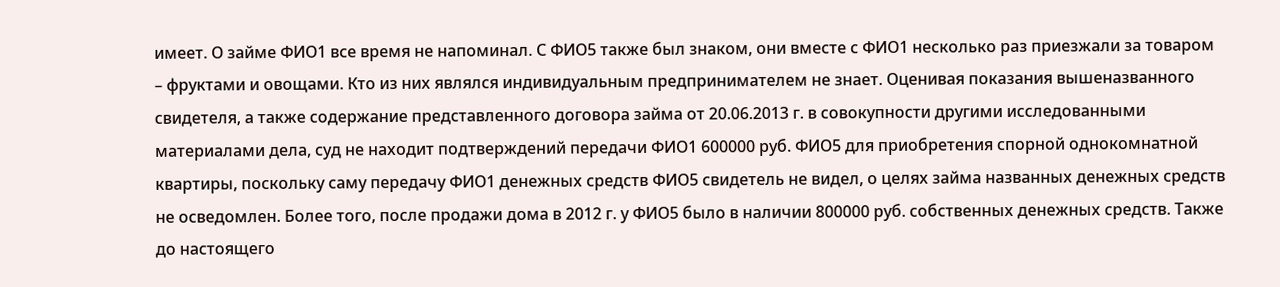имеет. О займе ФИО1 все время не напоминал. С ФИО5 также был знаком, они вместе с ФИО1 несколько раз приезжали за товаром – фруктами и овощами. Кто из них являлся индивидуальным предпринимателем не знает. Оценивая показания вышеназванного свидетеля, а также содержание представленного договора займа от 20.06.2013 г. в совокупности другими исследованными материалами дела, суд не находит подтверждений передачи ФИО1 600000 руб. ФИО5 для приобретения спорной однокомнатной квартиры, поскольку саму передачу ФИО1 денежных средств ФИО5 свидетель не видел, о целях займа названных денежных средств не осведомлен. Более того, после продажи дома в 2012 г. у ФИО5 было в наличии 800000 руб. собственных денежных средств. Также до настоящего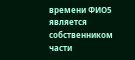времени ФИО5 является собственником части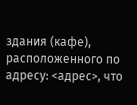здания (кафе), расположенного по адресу: <адрес>, что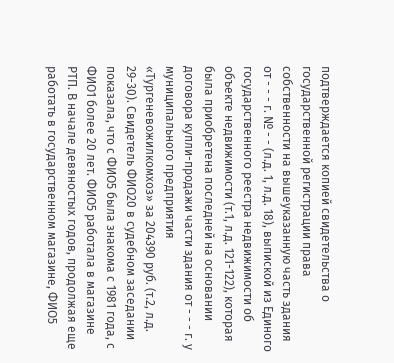подтверждается копией свидетельства о государственной регистрации права собственности на вышеуказанную часть здания от - - - г. № - - (л.д. 1, л.д. 18), выпиской из Единого государственного реестра недвижимости об объекте недвижимости (т.1, л.д. 121-122), которая была приобретена последней на основании договора купли-продажи части здания от - - - г. у муниципального предприятия «Тургеневожилкомхоз» за 204390 руб. (т.2, л.д. 29-30). Свидетель ФИО20 в судебном заседании показала, что с ФИО5 была знакома с 1981 года, с ФИО1 более 20 лет. ФИО5 работала в магазине РТП. В начале девяностых годов, продолжая еще работать в государственном магазине, ФИО5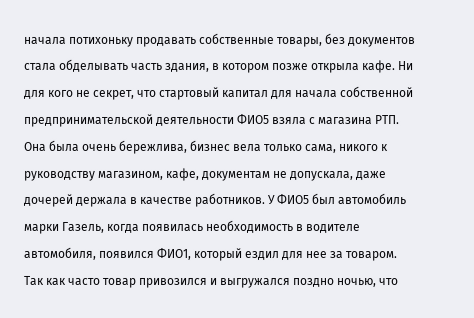начала потихоньку продавать собственные товары, без документов стала обделывать часть здания, в котором позже открыла кафе. Ни для кого не секрет, что стартовый капитал для начала собственной предпринимательской деятельности ФИО5 взяла с магазина РТП. Она была очень бережлива, бизнес вела только сама, никого к руководству магазином, кафе, документам не допускала, даже дочерей держала в качестве работников. У ФИО5 был автомобиль марки Газель, когда появилась необходимость в водителе автомобиля, появился ФИО1, который ездил для нее за товаром. Так как часто товар привозился и выгружался поздно ночью, что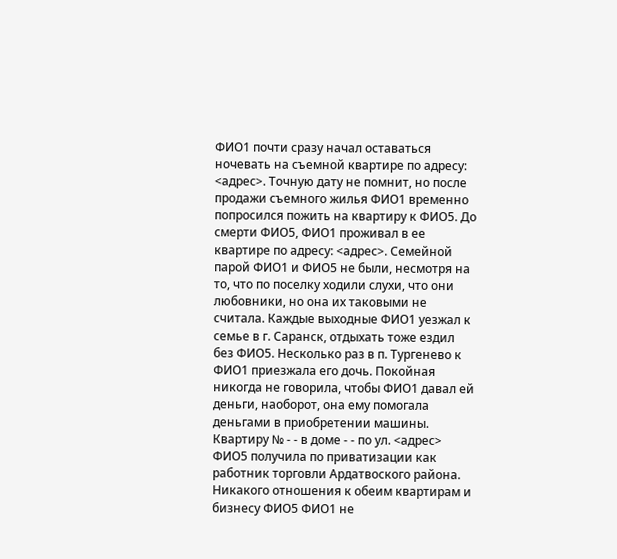ФИО1 почти сразу начал оставаться ночевать на съемной квартире по адресу: <адрес>. Точную дату не помнит, но после продажи съемного жилья ФИО1 временно попросился пожить на квартиру к ФИО5. До смерти ФИО5, ФИО1 проживал в ее квартире по адресу: <адрес>. Семейной парой ФИО1 и ФИО5 не были, несмотря на то, что по поселку ходили слухи, что они любовники, но она их таковыми не считала. Каждые выходные ФИО1 уезжал к семье в г. Саранск, отдыхать тоже ездил без ФИО5. Несколько раз в п. Тургенево к ФИО1 приезжала его дочь. Покойная никогда не говорила, чтобы ФИО1 давал ей деньги, наоборот, она ему помогала деньгами в приобретении машины. Квартиру № - - в доме - - по ул. <адрес> ФИО5 получила по приватизации как работник торговли Ардатвоского района. Никакого отношения к обеим квартирам и бизнесу ФИО5 ФИО1 не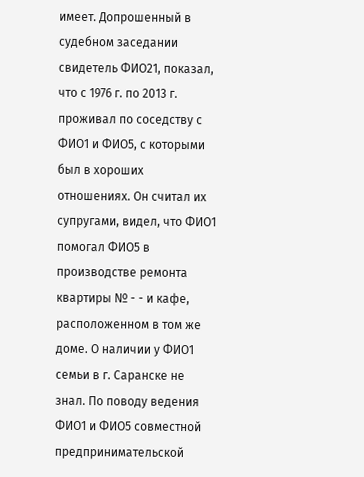имеет. Допрошенный в судебном заседании свидетель ФИО21, показал, что с 1976 г. по 2013 г. проживал по соседству с ФИО1 и ФИО5, с которыми был в хороших отношениях. Он считал их супругами, видел, что ФИО1 помогал ФИО5 в производстве ремонта квартиры № - - и кафе, расположенном в том же доме. О наличии у ФИО1 семьи в г. Саранске не знал. По поводу ведения ФИО1 и ФИО5 совместной предпринимательской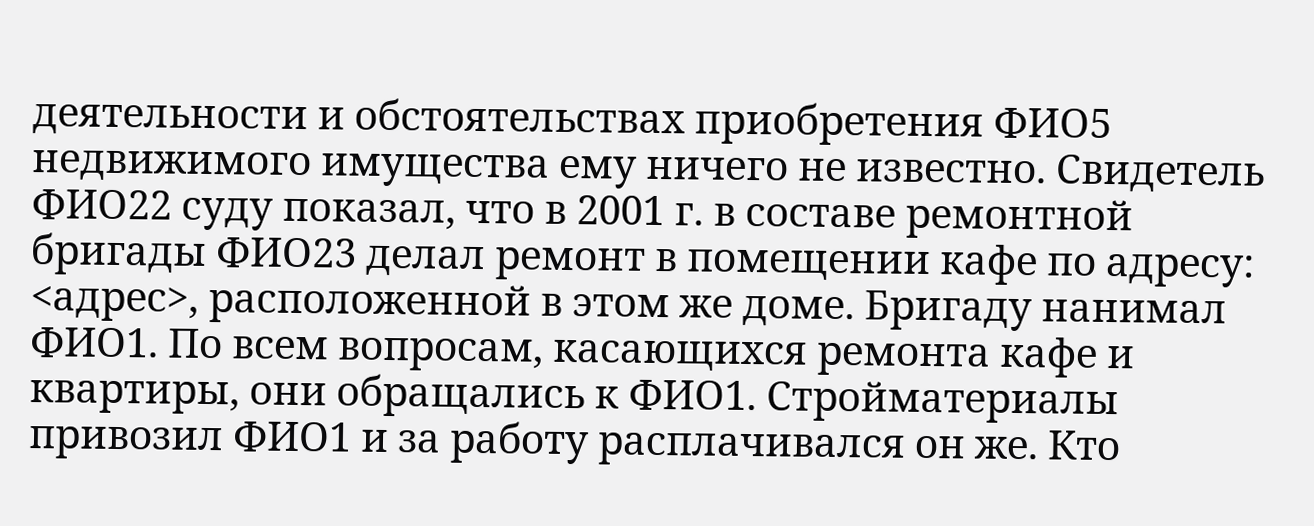деятельности и обстоятельствах приобретения ФИО5 недвижимого имущества ему ничего не известно. Свидетель ФИО22 суду показал, что в 2001 г. в составе ремонтной бригады ФИО23 делал ремонт в помещении кафе по адресу: <адрес>, расположенной в этом же доме. Бригаду нанимал ФИО1. По всем вопросам, касающихся ремонта кафе и квартиры, они обращались к ФИО1. Стройматериалы привозил ФИО1 и за работу расплачивался он же. Кто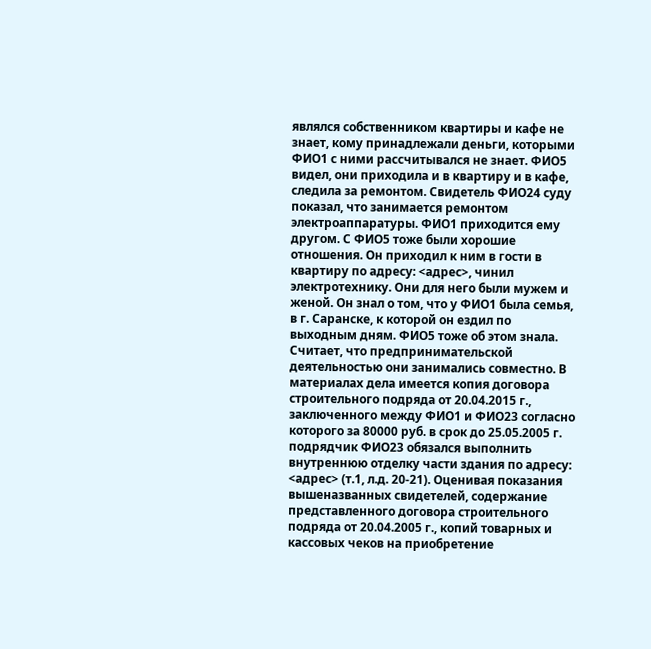являлся собственником квартиры и кафе не знает, кому принадлежали деньги, которыми ФИО1 с ними рассчитывался не знает. ФИО5 видел, они приходила и в квартиру и в кафе, следила за ремонтом. Свидетель ФИО24 суду показал, что занимается ремонтом электроаппаратуры. ФИО1 приходится ему другом. С ФИО5 тоже были хорошие отношения. Он приходил к ним в гости в квартиру по адресу: <адрес>, чинил электротехнику. Они для него были мужем и женой. Он знал о том, что у ФИО1 была семья, в г. Саранске, к которой он ездил по выходным дням. ФИО5 тоже об этом знала. Считает, что предпринимательской деятельностью они занимались совместно. В материалах дела имеется копия договора строительного подряда от 20.04.2015 г., заключенного между ФИО1 и ФИО23 согласно которого за 80000 руб. в срок до 25.05.2005 г. подрядчик ФИО23 обязался выполнить внутреннюю отделку части здания по адресу: <адрес> (т.1, л.д. 20-21). Оценивая показания вышеназванных свидетелей, содержание представленного договора строительного подряда от 20.04.2005 г., копий товарных и кассовых чеков на приобретение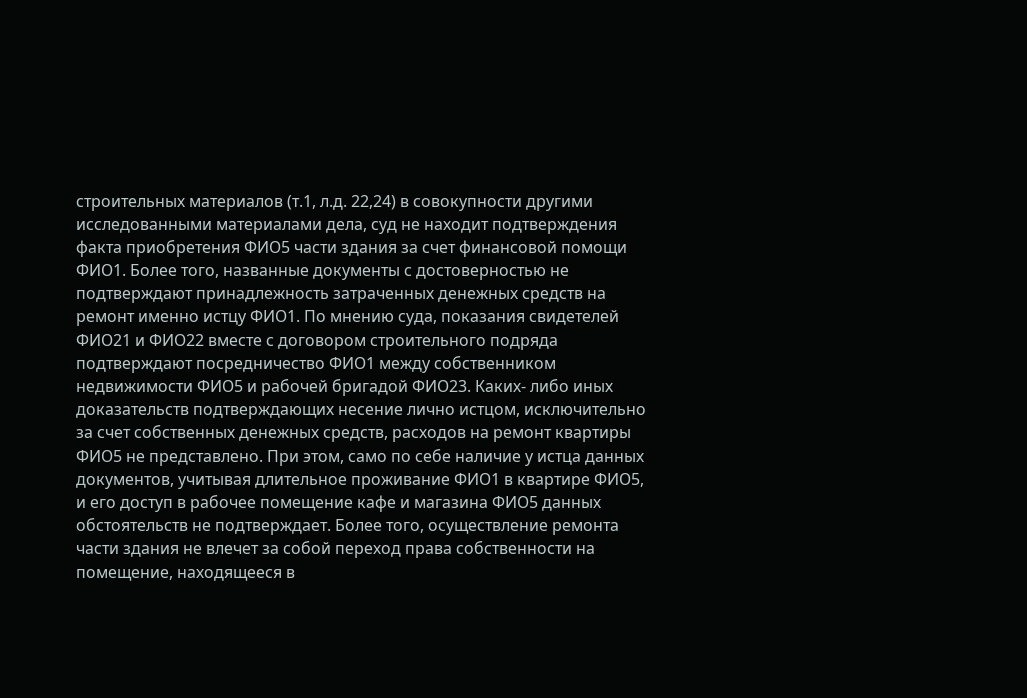строительных материалов (т.1, л.д. 22,24) в совокупности другими исследованными материалами дела, суд не находит подтверждения факта приобретения ФИО5 части здания за счет финансовой помощи ФИО1. Более того, названные документы с достоверностью не подтверждают принадлежность затраченных денежных средств на ремонт именно истцу ФИО1. По мнению суда, показания свидетелей ФИО21 и ФИО22 вместе с договором строительного подряда подтверждают посредничество ФИО1 между собственником недвижимости ФИО5 и рабочей бригадой ФИО23. Каких- либо иных доказательств подтверждающих несение лично истцом, исключительно за счет собственных денежных средств, расходов на ремонт квартиры ФИО5 не представлено. При этом, само по себе наличие у истца данных документов, учитывая длительное проживание ФИО1 в квартире ФИО5, и его доступ в рабочее помещение кафе и магазина ФИО5 данных обстоятельств не подтверждает. Более того, осуществление ремонта части здания не влечет за собой переход права собственности на помещение, находящееся в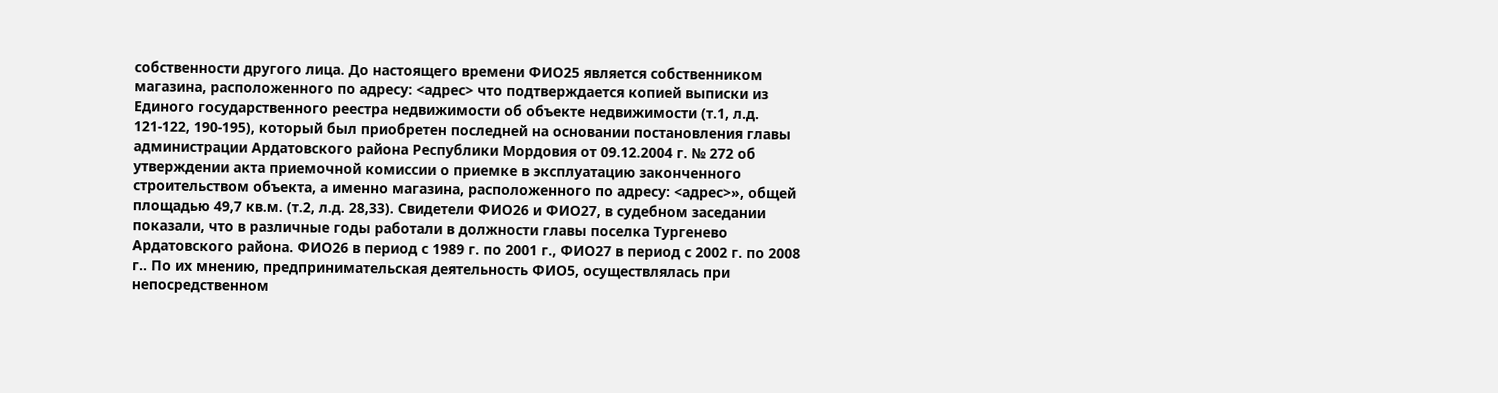собственности другого лица. До настоящего времени ФИО25 является собственником магазина, расположенного по адресу: <адрес> что подтверждается копией выписки из Единого государственного реестра недвижимости об объекте недвижимости (т.1, л.д. 121-122, 190-195), который был приобретен последней на основании постановления главы администрации Ардатовского района Республики Мордовия от 09.12.2004 г. № 272 об утверждении акта приемочной комиссии о приемке в эксплуатацию законченного строительством объекта, а именно магазина, расположенного по адресу: <адрес>», общей площадью 49,7 кв.м. (т.2, л.д. 28,33). Свидетели ФИО26 и ФИО27, в судебном заседании показали, что в различные годы работали в должности главы поселка Тургенево Ардатовского района. ФИО26 в период с 1989 г. по 2001 г., ФИО27 в период с 2002 г. по 2008 г.. По их мнению, предпринимательская деятельность ФИО5, осуществлялась при непосредственном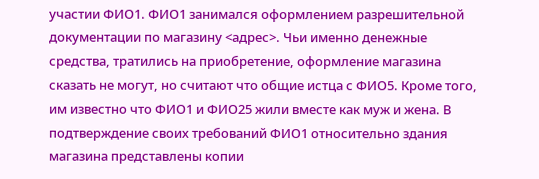участии ФИО1. ФИО1 занимался оформлением разрешительной документации по магазину <адрес>. Чьи именно денежные средства, тратились на приобретение, оформление магазина сказать не могут, но считают что общие истца с ФИО5. Кроме того, им известно что ФИО1 и ФИО25 жили вместе как муж и жена. В подтверждение своих требований ФИО1 относительно здания магазина представлены копии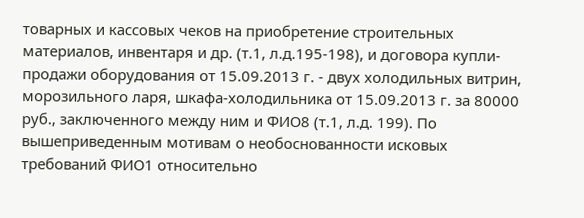товарных и кассовых чеков на приобретение строительных материалов, инвентаря и др. (т.1, л.д.195-198), и договора купли-продажи оборудования от 15.09.2013 г. - двух холодильных витрин, морозильного ларя, шкафа-холодильника от 15.09.2013 г. за 80000 руб., заключенного между ним и ФИО8 (т.1, л.д. 199). По вышеприведенным мотивам о необоснованности исковых требований ФИО1 относительно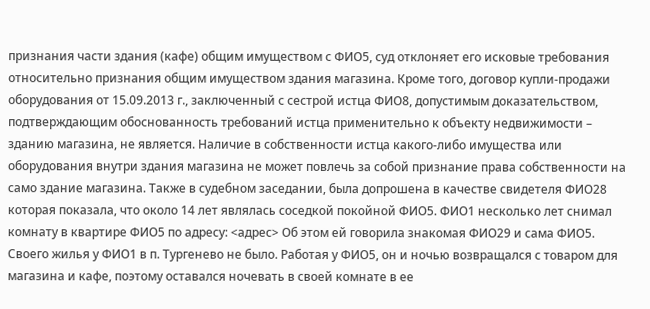признания части здания (кафе) общим имуществом с ФИО5, суд отклоняет его исковые требования относительно признания общим имуществом здания магазина. Кроме того, договор купли-продажи оборудования от 15.09.2013 г., заключенный с сестрой истца ФИО8, допустимым доказательством, подтверждающим обоснованность требований истца применительно к объекту недвижимости – зданию магазина, не является. Наличие в собственности истца какого-либо имущества или оборудования внутри здания магазина не может повлечь за собой признание права собственности на само здание магазина. Также в судебном заседании, была допрошена в качестве свидетеля ФИО28 которая показала, что около 14 лет являлась соседкой покойной ФИО5. ФИО1 несколько лет снимал комнату в квартире ФИО5 по адресу: <адрес> Об этом ей говорила знакомая ФИО29 и сама ФИО5. Своего жилья у ФИО1 в п. Тургенево не было. Работая у ФИО5, он и ночью возвращался с товаром для магазина и кафе, поэтому оставался ночевать в своей комнате в ее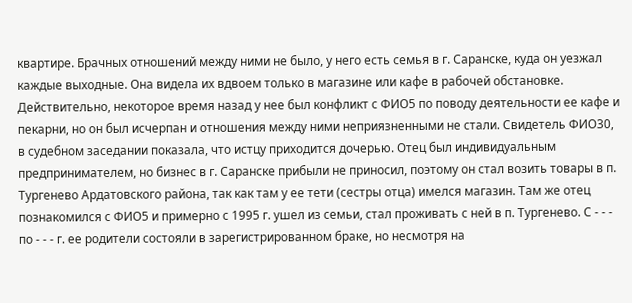квартире. Брачных отношений между ними не было, у него есть семья в г. Саранске, куда он уезжал каждые выходные. Она видела их вдвоем только в магазине или кафе в рабочей обстановке. Действительно, некоторое время назад у нее был конфликт с ФИО5 по поводу деятельности ее кафе и пекарни, но он был исчерпан и отношения между ними неприязненными не стали. Свидетель ФИО30, в судебном заседании показала, что истцу приходится дочерью. Отец был индивидуальным предпринимателем, но бизнес в г. Саранске прибыли не приносил, поэтому он стал возить товары в п. Тургенево Ардатовского района, так как там у ее тети (сестры отца) имелся магазин. Там же отец познакомился с ФИО5 и примерно с 1995 г. ушел из семьи, стал проживать с ней в п. Тургенево. С - - - по - - - г. ее родители состояли в зарегистрированном браке, но несмотря на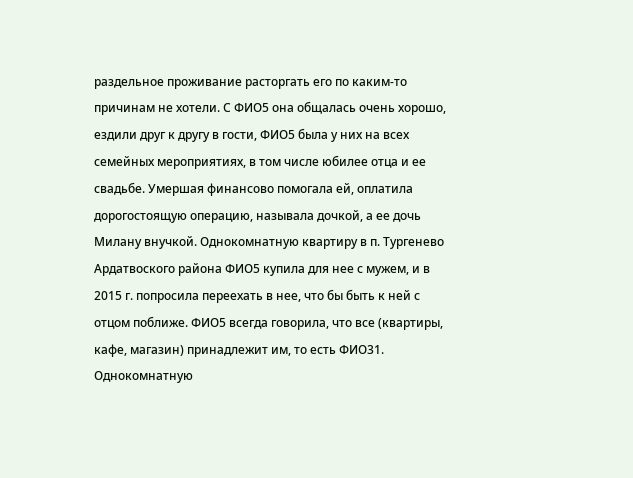раздельное проживание расторгать его по каким-то причинам не хотели. С ФИО5 она общалась очень хорошо, ездили друг к другу в гости, ФИО5 была у них на всех семейных мероприятиях, в том числе юбилее отца и ее свадьбе. Умершая финансово помогала ей, оплатила дорогостоящую операцию, называла дочкой, а ее дочь Милану внучкой. Однокомнатную квартиру в п. Тургенево Ардатвоского района ФИО5 купила для нее с мужем, и в 2015 г. попросила переехать в нее, что бы быть к ней с отцом поближе. ФИО5 всегда говорила, что все (квартиры, кафе, магазин) принадлежит им, то есть ФИО31. Однокомнатную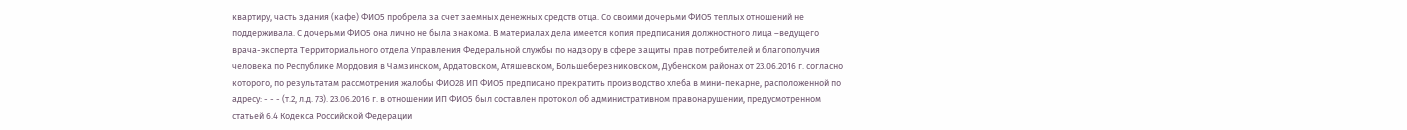квартиру, часть здания (кафе) ФИО5 пробрела за счет заемных денежных средств отца. Со своими дочерьми ФИО5 теплых отношений не поддерживала. С дочерьми ФИО5 она лично не была знакома. В материалах дела имеется копия предписания должностного лица –ведущего врача-эксперта Территориального отдела Управления Федеральной службы по надзору в сфере защиты прав потребителей и благополучия человека по Республике Мордовия в Чамзинском, Ардатовском, Атяшевском, Большеберезниковском, Дубенском районах от 23.06.2016 г. согласно которого, по результатам рассмотрения жалобы ФИО28 ИП ФИО5 предписано прекратить производство хлеба в мини-пекарне, расположенной по адресу: - - - (т.2, л.д. 73). 23.06.2016 г. в отношении ИП ФИО5 был составлен протокол об административном правонарушении, предусмотренном статьей 6.4 Кодекса Российской Федерации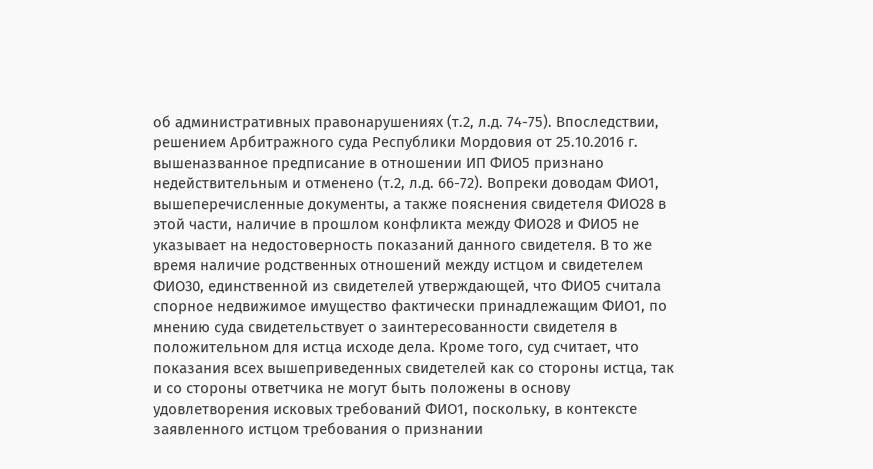об административных правонарушениях (т.2, л.д. 74-75). Впоследствии, решением Арбитражного суда Республики Мордовия от 25.10.2016 г. вышеназванное предписание в отношении ИП ФИО5 признано недействительным и отменено (т.2, л.д. 66-72). Вопреки доводам ФИО1, вышеперечисленные документы, а также пояснения свидетеля ФИО28 в этой части, наличие в прошлом конфликта между ФИО28 и ФИО5 не указывает на недостоверность показаний данного свидетеля. В то же время наличие родственных отношений между истцом и свидетелем ФИО30, единственной из свидетелей утверждающей, что ФИО5 считала спорное недвижимое имущество фактически принадлежащим ФИО1, по мнению суда свидетельствует о заинтересованности свидетеля в положительном для истца исходе дела. Кроме того, суд считает, что показания всех вышеприведенных свидетелей как со стороны истца, так и со стороны ответчика не могут быть положены в основу удовлетворения исковых требований ФИО1, поскольку, в контексте заявленного истцом требования о признании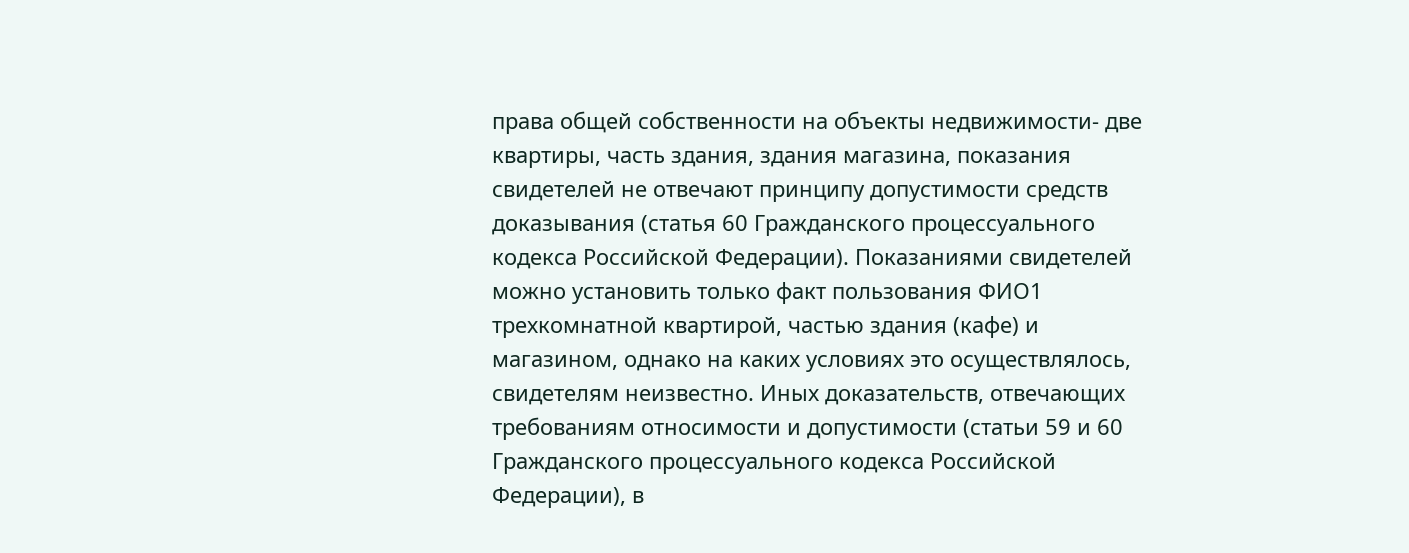права общей собственности на объекты недвижимости- две квартиры, часть здания, здания магазина, показания свидетелей не отвечают принципу допустимости средств доказывания (статья 60 Гражданского процессуального кодекса Российской Федерации). Показаниями свидетелей можно установить только факт пользования ФИО1 трехкомнатной квартирой, частью здания (кафе) и магазином, однако на каких условиях это осуществлялось, свидетелям неизвестно. Иных доказательств, отвечающих требованиям относимости и допустимости (статьи 59 и 60 Гражданского процессуального кодекса Российской Федерации), в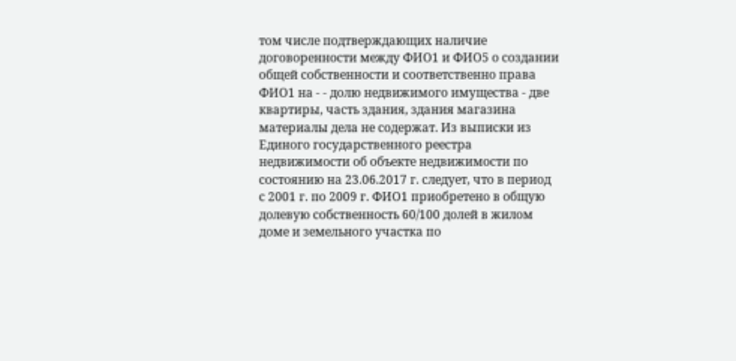том числе подтверждающих наличие договоренности между ФИО1 и ФИО5 о создании общей собственности и соответственно права ФИО1 на - - долю недвижимого имущества - две квартиры, часть здания, здания магазина материалы дела не содержат. Из выписки из Единого государственного реестра недвижимости об объекте недвижимости по состоянию на 23.06.2017 г. следует, что в период с 2001 г. по 2009 г. ФИО1 приобретено в общую долевую собственность 60/100 долей в жилом доме и земельного участка по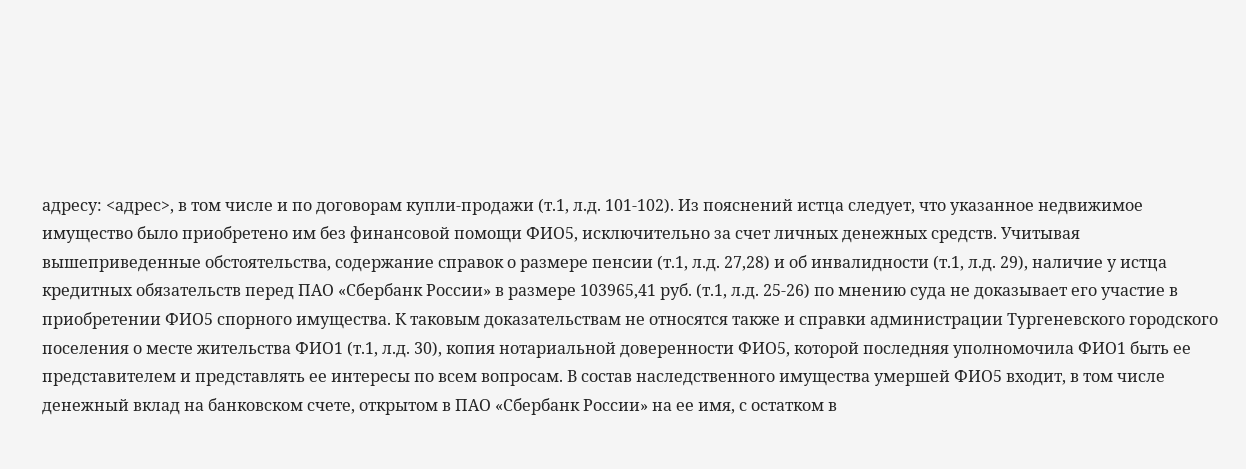адресу: <адрес>, в том числе и по договорам купли-продажи (т.1, л.д. 101-102). Из пояснений истца следует, что указанное недвижимое имущество было приобретено им без финансовой помощи ФИО5, исключительно за счет личных денежных средств. Учитывая вышеприведенные обстоятельства, содержание справок о размере пенсии (т.1, л.д. 27,28) и об инвалидности (т.1, л.д. 29), наличие у истца кредитных обязательств перед ПАО «Сбербанк России» в размере 103965,41 руб. (т.1, л.д. 25-26) по мнению суда не доказывает его участие в приобретении ФИО5 спорного имущества. К таковым доказательствам не относятся также и справки администрации Тургеневского городского поселения о месте жительства ФИО1 (т.1, л.д. 30), копия нотариальной доверенности ФИО5, которой последняя уполномочила ФИО1 быть ее представителем и представлять ее интересы по всем вопросам. В состав наследственного имущества умершей ФИО5 входит, в том числе денежный вклад на банковском счете, открытом в ПАО «Сбербанк России» на ее имя, с остатком в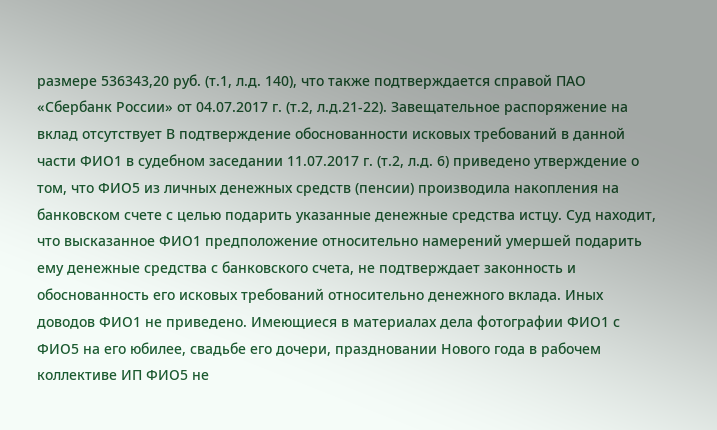размере 536343,20 руб. (т.1, л.д. 140), что также подтверждается справой ПАО «Сбербанк России» от 04.07.2017 г. (т.2, л.д.21-22). Завещательное распоряжение на вклад отсутствует В подтверждение обоснованности исковых требований в данной части ФИО1 в судебном заседании 11.07.2017 г. (т.2, л.д. 6) приведено утверждение о том, что ФИО5 из личных денежных средств (пенсии) производила накопления на банковском счете с целью подарить указанные денежные средства истцу. Суд находит, что высказанное ФИО1 предположение относительно намерений умершей подарить ему денежные средства с банковского счета, не подтверждает законность и обоснованность его исковых требований относительно денежного вклада. Иных доводов ФИО1 не приведено. Имеющиеся в материалах дела фотографии ФИО1 с ФИО5 на его юбилее, свадьбе его дочери, праздновании Нового года в рабочем коллективе ИП ФИО5 не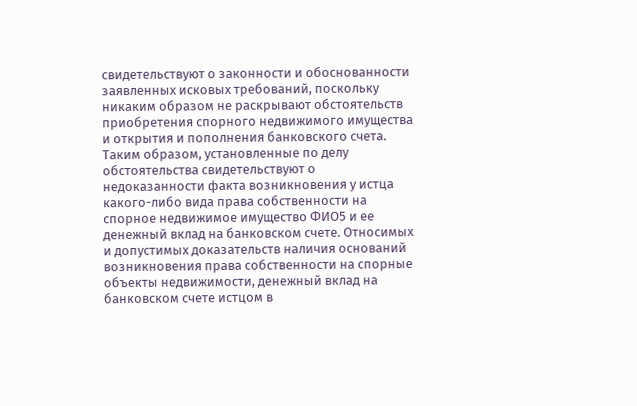свидетельствуют о законности и обоснованности заявленных исковых требований, поскольку никаким образом не раскрывают обстоятельств приобретения спорного недвижимого имущества и открытия и пополнения банковского счета. Таким образом, установленные по делу обстоятельства свидетельствуют о недоказанности факта возникновения у истца какого-либо вида права собственности на спорное недвижимое имущество ФИО5 и ее денежный вклад на банковском счете. Относимых и допустимых доказательств наличия оснований возникновения права собственности на спорные объекты недвижимости, денежный вклад на банковском счете истцом в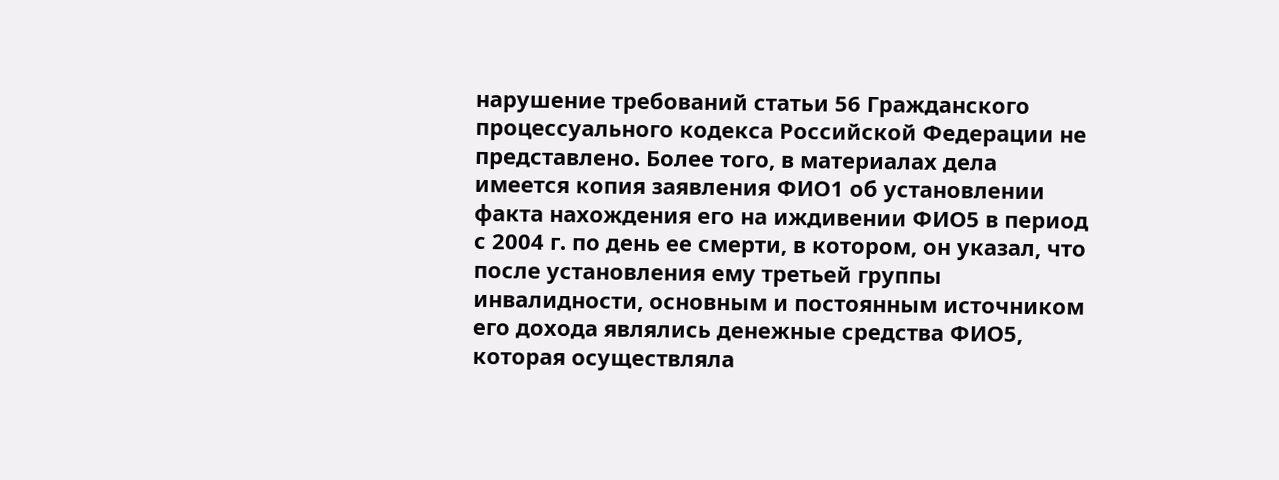нарушение требований статьи 56 Гражданского процессуального кодекса Российской Федерации не представлено. Более того, в материалах дела имеется копия заявления ФИО1 об установлении факта нахождения его на иждивении ФИО5 в период с 2004 г. по день ее смерти, в котором, он указал, что после установления ему третьей группы инвалидности, основным и постоянным источником его дохода являлись денежные средства ФИО5, которая осуществляла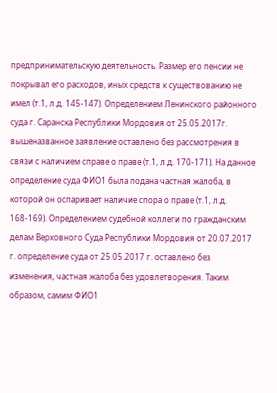предпринимательскую деятельность. Размер его пенсии не покрывал его расходов, иных средств к существованию не имел (т.1, л.д. 145-147). Определением Ленинского районного суда г. Саранска Республики Мордовия от 25.05.2017г. вышеназванное заявление оставлено без рассмотрения в связи с наличием справе о праве (т.1, л.д. 170-171). На данное определение суда ФИО1 была подана частная жалоба, в которой он оспаривает наличие спора о праве (т.1, л.д. 168-169). Определением судебной коллеги по гражданским делам Верховного Суда Республики Мордовия от 20.07.2017 г. определение суда от 25.05.2017 г. оставлено без изменения, частная жалоба без удовлетворения. Таким образом, самим ФИО1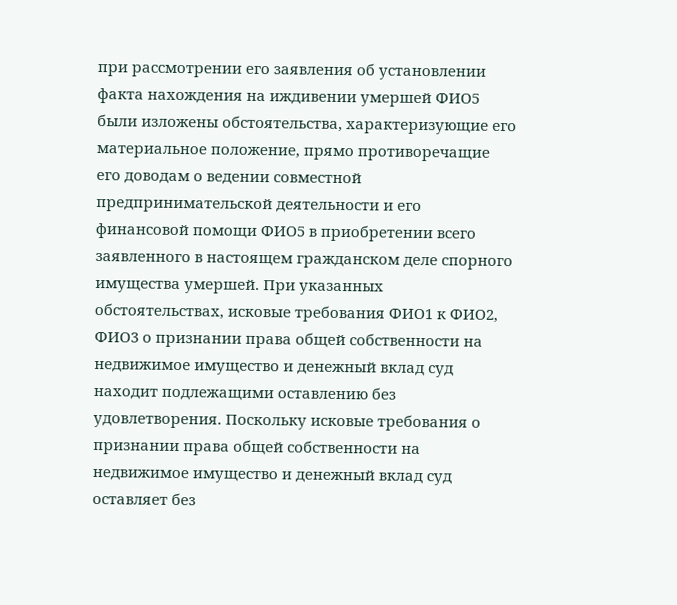при рассмотрении его заявления об установлении факта нахождения на иждивении умершей ФИО5 были изложены обстоятельства, характеризующие его материальное положение, прямо противоречащие его доводам о ведении совместной предпринимательской деятельности и его финансовой помощи ФИО5 в приобретении всего заявленного в настоящем гражданском деле спорного имущества умершей. При указанных обстоятельствах, исковые требования ФИО1 к ФИО2, ФИО3 о признании права общей собственности на недвижимое имущество и денежный вклад суд находит подлежащими оставлению без удовлетворения. Поскольку исковые требования о признании права общей собственности на недвижимое имущество и денежный вклад суд оставляет без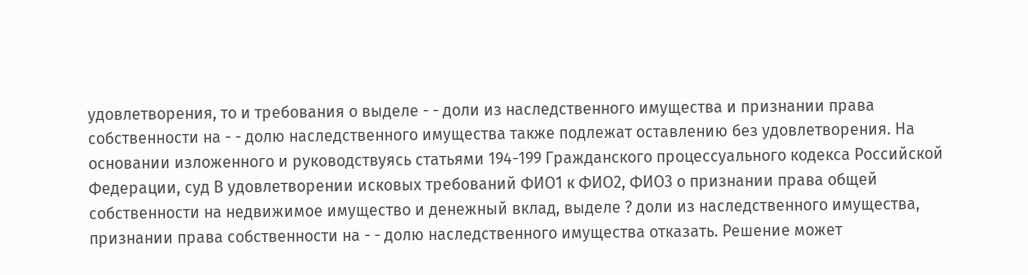удовлетворения, то и требования о выделе - - доли из наследственного имущества и признании права собственности на - - долю наследственного имущества также подлежат оставлению без удовлетворения. На основании изложенного и руководствуясь статьями 194-199 Гражданского процессуального кодекса Российской Федерации, суд В удовлетворении исковых требований ФИО1 к ФИО2, ФИО3 о признании права общей собственности на недвижимое имущество и денежный вклад, выделе ? доли из наследственного имущества, признании права собственности на - - долю наследственного имущества отказать. Решение может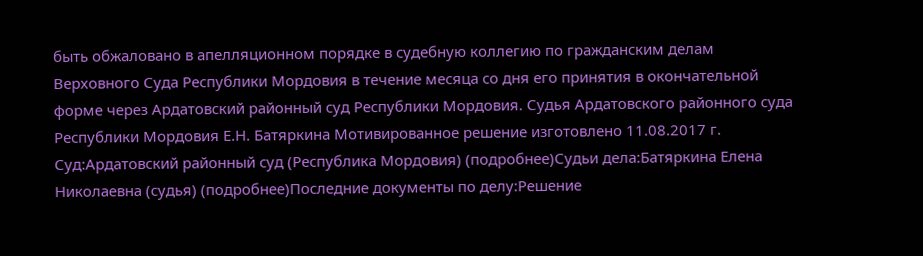быть обжаловано в апелляционном порядке в судебную коллегию по гражданским делам Верховного Суда Республики Мордовия в течение месяца со дня его принятия в окончательной форме через Ардатовский районный суд Республики Мордовия. Судья Ардатовского районного суда Республики Мордовия Е.Н. Батяркина Мотивированное решение изготовлено 11.08.2017 г. Суд:Ардатовский районный суд (Республика Мордовия) (подробнее)Судьи дела:Батяркина Елена Николаевна (судья) (подробнее)Последние документы по делу:Решение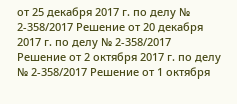от 25 декабря 2017 г. по делу № 2-358/2017 Решение от 20 декабря 2017 г. по делу № 2-358/2017 Решение от 2 октября 2017 г. по делу № 2-358/2017 Решение от 1 октября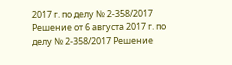2017 г. по делу № 2-358/2017 Решение от 6 августа 2017 г. по делу № 2-358/2017 Решение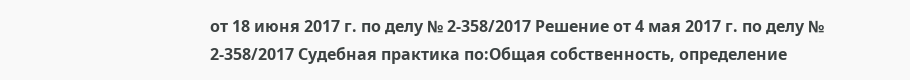от 18 июня 2017 г. по делу № 2-358/2017 Решение от 4 мая 2017 г. по делу № 2-358/2017 Судебная практика по:Общая собственность, определение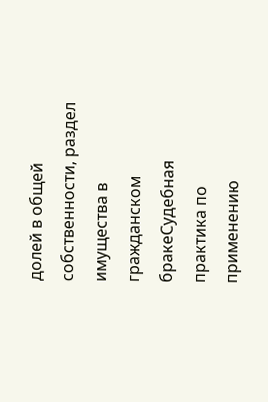долей в общей собственности, раздел имущества в гражданском бракеСудебная практика по применению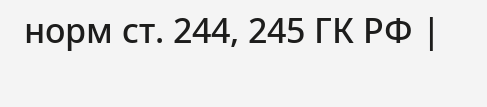норм ст. 244, 245 ГК РФ |